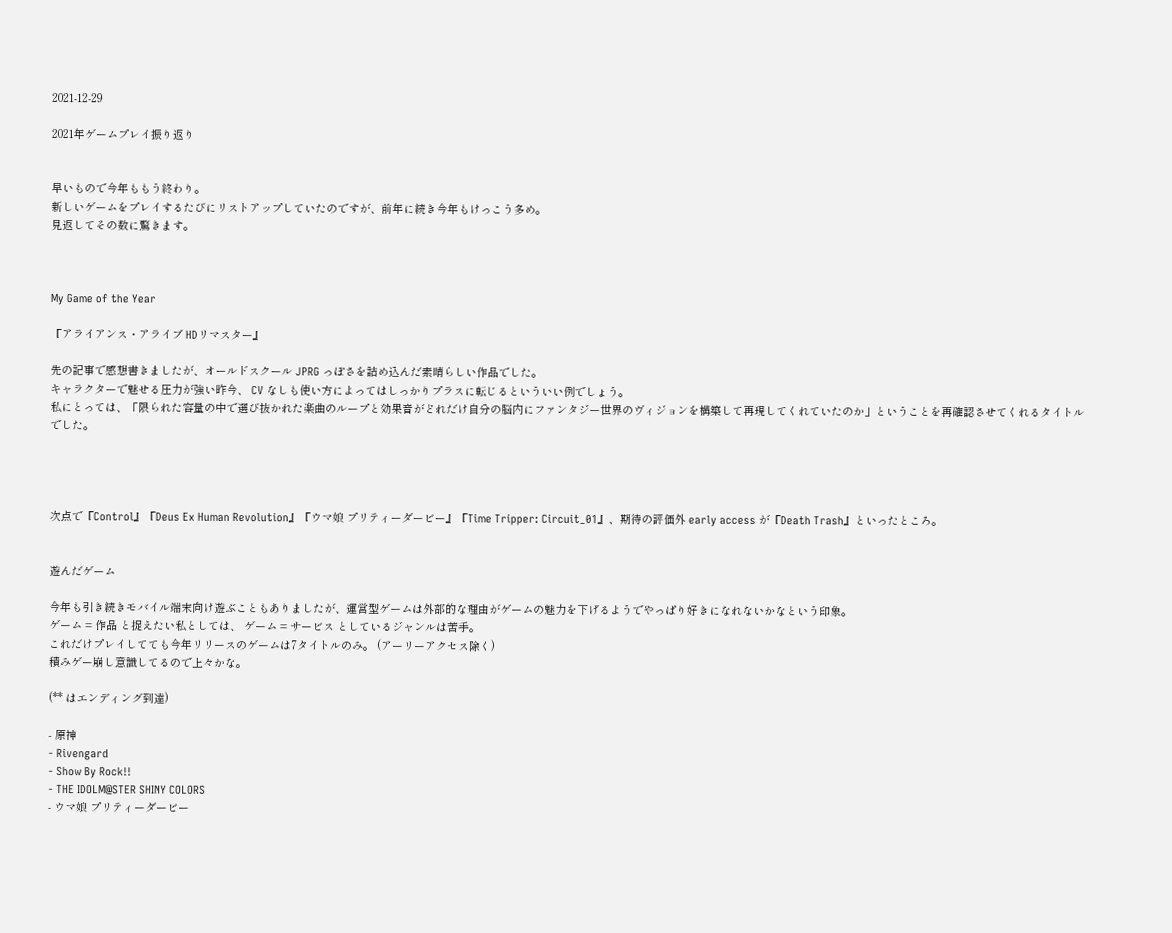2021-12-29

2021年ゲームプレイ振り返り


早いもので今年ももう終わり。
新しいゲームをプレイするたびにリストアップしていたのですが、前年に続き今年もけっこう多め。
見返してその数に驚きます。



My Game of the Year

『アライアンス・アライブ HDリマスター』

先の記事で感想書きましたが、オールドスクール JPRG っぽさを詰め込んだ素晴らしい作品でした。
キャラクターで魅せる圧力が強い昨今、 CV なしも使い方によってはしっかりプラスに転じるといういい例でしょう。
私にとっては、「限られた容量の中で選び抜かれた楽曲のループと効果音がどれだけ自分の脳内にファンタジー世界のヴィジョンを構築して再現してくれていたのか」ということを再確認させてくれるタイトルでした。




次点で『Control』『Deus Ex Human Revolution』『ウマ娘 プリティーダービー』『Time Tripper: Circuit_01』、期待の評価外 early access が『Death Trash』といったところ。


遊んだゲーム

今年も引き続きモバイル端末向け遊ぶこともありましたが、運営型ゲームは外部的な理由がゲームの魅力を下げるようでやっぱり好きになれないかなという印象。
ゲーム = 作品 と捉えたい私としては、 ゲーム = サービス としているジャンルは苦手。
これだけプレイしてても今年リリースのゲームは7タイトルのみ。 (アーリーアクセス除く)
積みゲー崩し意識してるので上々かな。

(** はエンディング到達)

- 原神
- Rivengard
- Show By Rock!!
- THE IDOLM@STER SHINY COLORS
- ウマ娘 プリティーダービー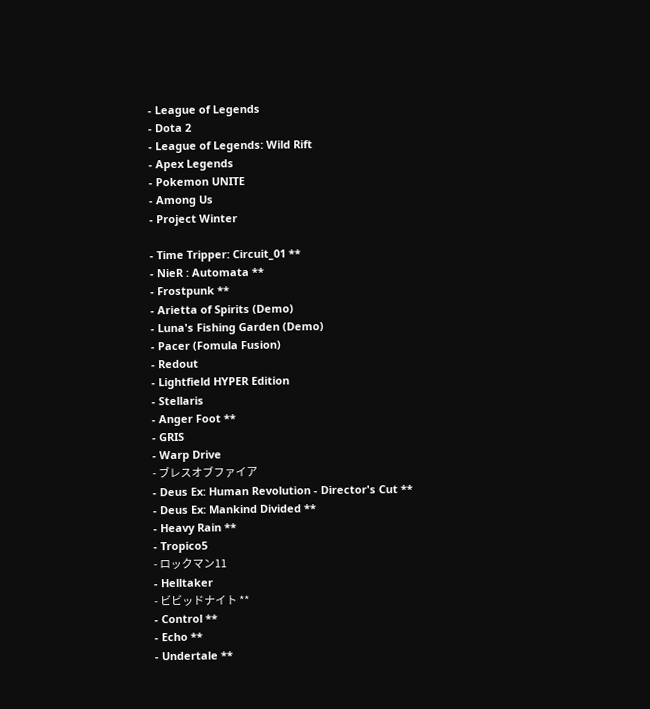- League of Legends
- Dota 2
- League of Legends: Wild Rift
- Apex Legends
- Pokemon UNITE
- Among Us
- Project Winter

- Time Tripper: Circuit_01 **
- NieR : Automata **
- Frostpunk **
- Arietta of Spirits (Demo)
- Luna's Fishing Garden (Demo)
- Pacer (Fomula Fusion)
- Redout
- Lightfield HYPER Edition
- Stellaris
- Anger Foot **
- GRIS
- Warp Drive
- ブレスオブファイア
- Deus Ex: Human Revolution - Director's Cut **
- Deus Ex: Mankind Divided **
- Heavy Rain **
- Tropico5
- ロックマン11
- Helltaker
- ビビッドナイト **
- Control **
- Echo **
- Undertale **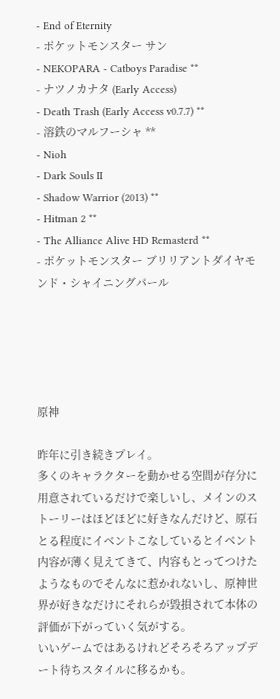- End of Eternity
- ポケットモンスター サン
- NEKOPARA - Catboys Paradise **
- ナツノカナタ (Early Access)
- Death Trash (Early Access v0.7.7) **
- 溶鉄のマルフーシャ **
- Nioh
- Dark Souls II
- Shadow Warrior (2013) **
- Hitman 2 **
- The Alliance Alive HD Remasterd **
- ポケットモンスター ブリリアントダイヤモンド・シャイニングパール





原神

昨年に引き続きプレイ。
多くのキャラクターを動かせる空間が存分に用意されているだけで楽しいし、メインのストーリーはほどほどに好きなんだけど、原石とる程度にイベントこなしているとイベント内容が薄く見えてきて、内容もとってつけたようなものでそんなに惹かれないし、原神世界が好きなだけにそれらが毀損されて本体の評価が下がっていく気がする。
いいゲームではあるけれどそろそろアップデート待ちスタイルに移るかも。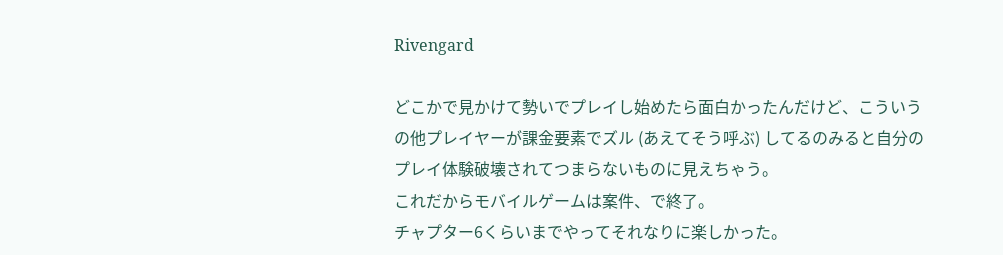Rivengard

どこかで見かけて勢いでプレイし始めたら面白かったんだけど、こういうの他プレイヤーが課金要素でズル (あえてそう呼ぶ) してるのみると自分のプレイ体験破壊されてつまらないものに見えちゃう。
これだからモバイルゲームは案件、で終了。
チャプター6くらいまでやってそれなりに楽しかった。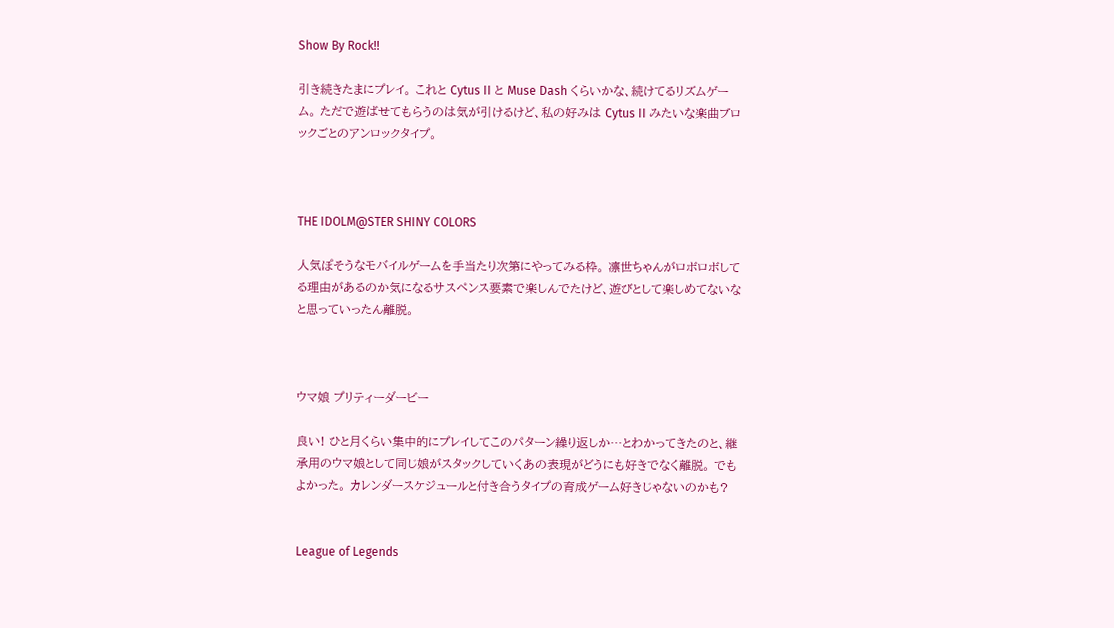Show By Rock!!

引き続きたまにプレイ。 これと Cytus II と Muse Dash くらいかな、続けてるリズムゲーム。 ただで遊ばせてもらうのは気が引けるけど、私の好みは Cytus II みたいな楽曲ブロックごとのアンロックタイプ。



THE IDOLM@STER SHINY COLORS

人気ぽそうなモバイルゲームを手当たり次第にやってみる枠。 凛世ちゃんがロボロボしてる理由があるのか気になるサスペンス要素で楽しんでたけど、遊びとして楽しめてないなと思っていったん離脱。



ウマ娘 プリティーダービー

良い! ひと月くらい集中的にプレイしてこのパターン繰り返しか…とわかってきたのと、継承用のウマ娘として同じ娘がスタックしていくあの表現がどうにも好きでなく離脱。 でもよかった。 カレンダースケジュールと付き合うタイプの育成ゲーム好きじゃないのかも?


League of Legends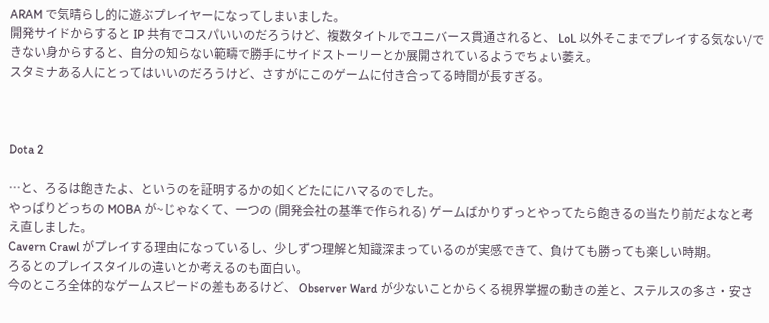ARAM で気晴らし的に遊ぶプレイヤーになってしまいました。
開発サイドからすると IP 共有でコスパいいのだろうけど、複数タイトルでユニバース貫通されると、 LoL 以外そこまでプレイする気ない/できない身からすると、自分の知らない範疇で勝手にサイドストーリーとか展開されているようでちょい萎え。
スタミナある人にとってはいいのだろうけど、さすがにこのゲームに付き合ってる時間が長すぎる。



Dota 2

…と、ろるは飽きたよ、というのを証明するかの如くどたににハマるのでした。
やっぱりどっちの MOBA が~じゃなくて、一つの (開発会社の基準で作られる) ゲームばかりずっとやってたら飽きるの当たり前だよなと考え直しました。
Cavern Crawl がプレイする理由になっているし、少しずつ理解と知識深まっているのが実感できて、負けても勝っても楽しい時期。
ろるとのプレイスタイルの違いとか考えるのも面白い。
今のところ全体的なゲームスピードの差もあるけど、 Observer Ward が少ないことからくる視界掌握の動きの差と、ステルスの多さ・安さ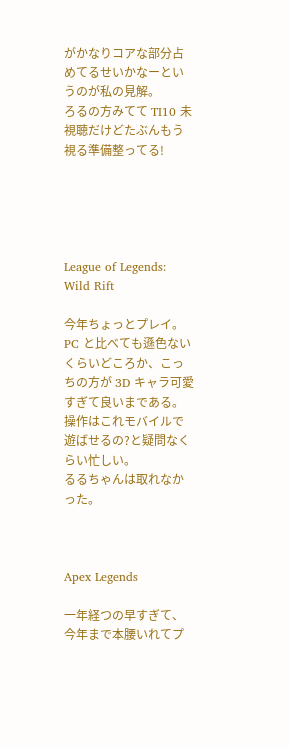がかなりコアな部分占めてるせいかなーというのが私の見解。
ろるの方みてて TI10 未視聴だけどたぶんもう視る準備整ってる!





League of Legends: Wild Rift

今年ちょっとプレイ。 PC と比べても遜色ないくらいどころか、こっちの方が 3D キャラ可愛すぎて良いまである。 操作はこれモバイルで遊ばせるの?と疑問なくらい忙しい。
るるちゃんは取れなかった。



Apex Legends

一年経つの早すぎて、今年まで本腰いれてプ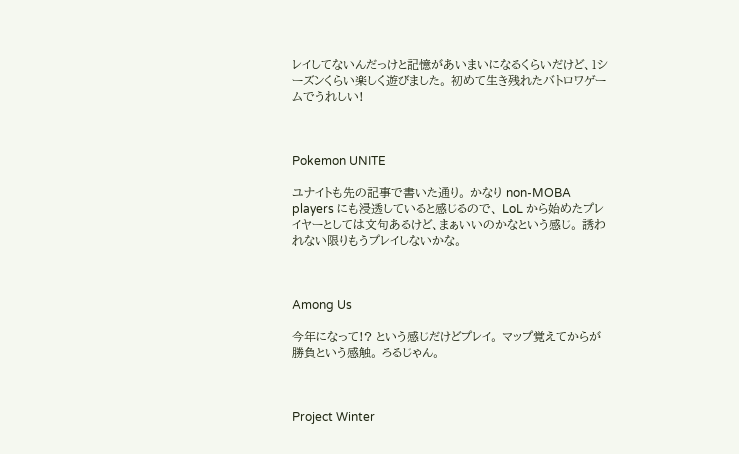レイしてないんだっけと記憶があいまいになるくらいだけど、1シーズンくらい楽しく遊びました。 初めて生き残れたバトロワゲームでうれしい!



Pokemon UNITE

ユナイトも先の記事で書いた通り。 かなり non-MOBA players にも浸透していると感じるので、 LoL から始めたプレイヤーとしては文句あるけど、まぁいいのかなという感じ。 誘われない限りもうプレイしないかな。



Among Us

今年になって!? という感じだけどプレイ。 マップ覚えてからが勝負という感触。 ろるじゃん。



Project Winter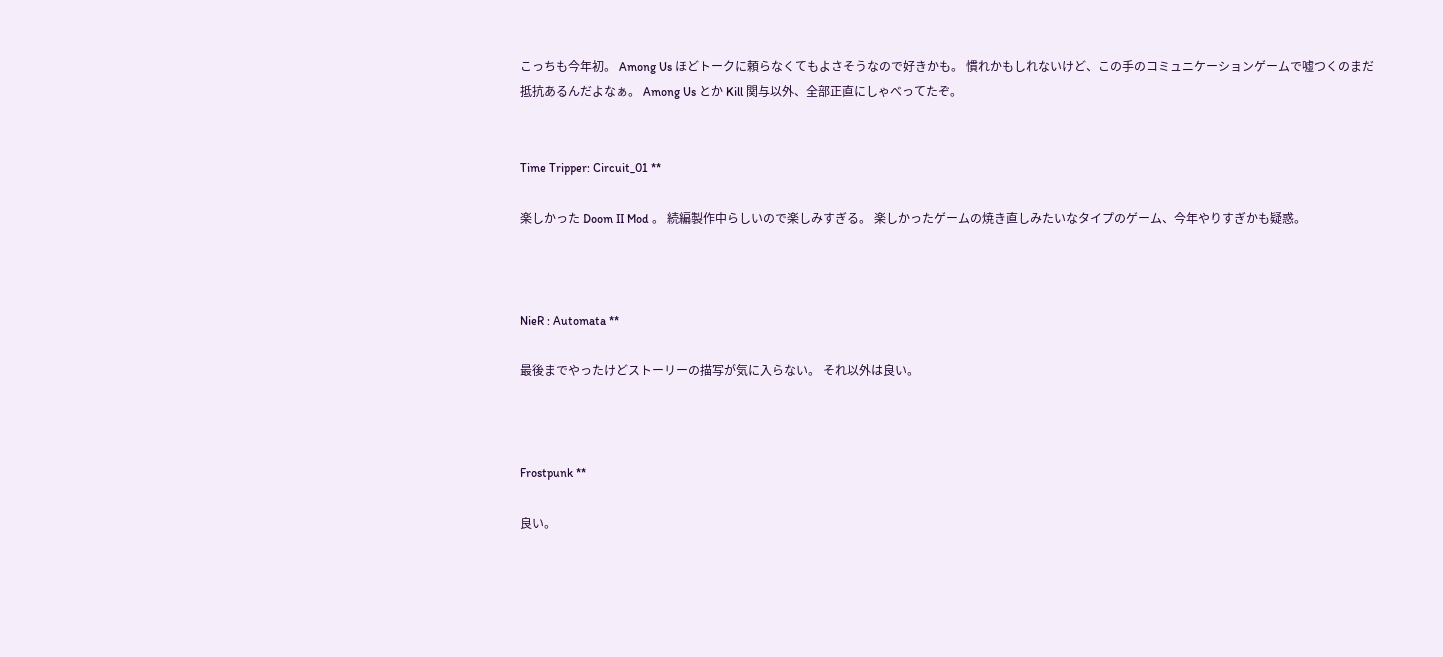こっちも今年初。 Among Us ほどトークに頼らなくてもよさそうなので好きかも。 慣れかもしれないけど、この手のコミュニケーションゲームで嘘つくのまだ抵抗あるんだよなぁ。 Among Us とか Kill 関与以外、全部正直にしゃべってたぞ。


Time Tripper: Circuit_01 **

楽しかった Doom II Mod 。 続編製作中らしいので楽しみすぎる。 楽しかったゲームの焼き直しみたいなタイプのゲーム、今年やりすぎかも疑惑。



NieR : Automata **

最後までやったけどストーリーの描写が気に入らない。 それ以外は良い。



Frostpunk **

良い。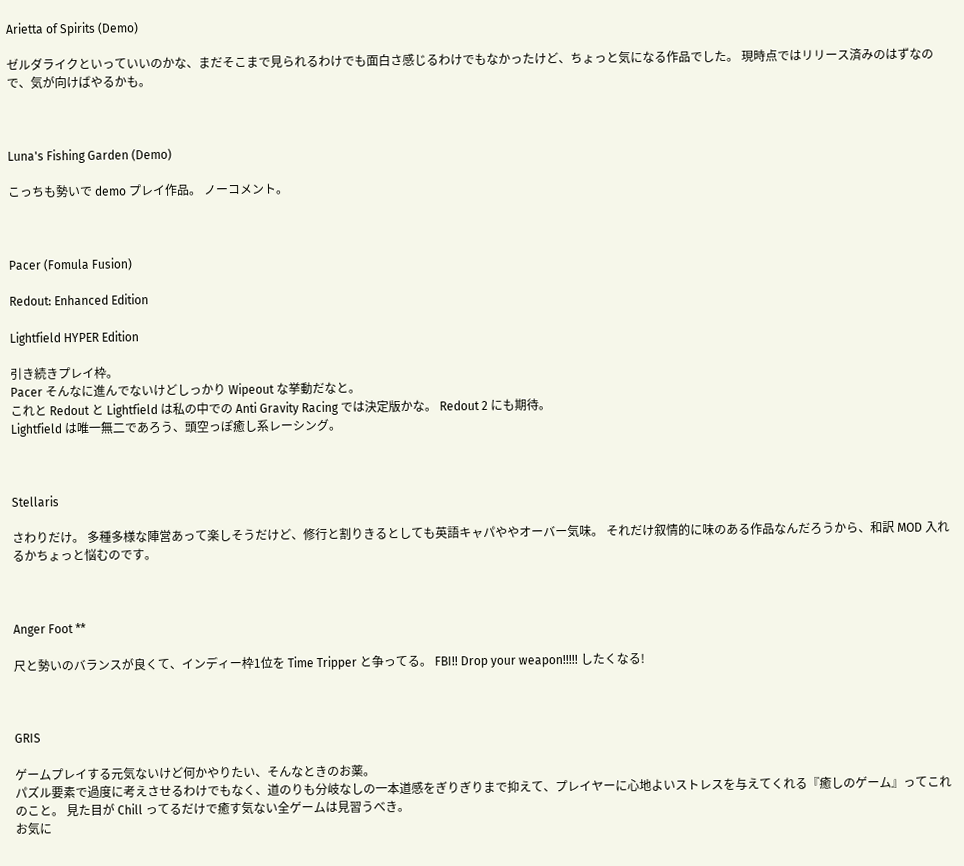Arietta of Spirits (Demo)

ゼルダライクといっていいのかな、まだそこまで見られるわけでも面白さ感じるわけでもなかったけど、ちょっと気になる作品でした。 現時点ではリリース済みのはずなので、気が向けばやるかも。



Luna's Fishing Garden (Demo)

こっちも勢いで demo プレイ作品。 ノーコメント。



Pacer (Fomula Fusion)

Redout: Enhanced Edition

Lightfield HYPER Edition

引き続きプレイ枠。
Pacer そんなに進んでないけどしっかり Wipeout な挙動だなと。
これと Redout と Lightfield は私の中での Anti Gravity Racing では決定版かな。 Redout 2 にも期待。
Lightfield は唯一無二であろう、頭空っぽ癒し系レーシング。



Stellaris

さわりだけ。 多種多様な陣営あって楽しそうだけど、修行と割りきるとしても英語キャパややオーバー気味。 それだけ叙情的に味のある作品なんだろうから、和訳 MOD 入れるかちょっと悩むのです。



Anger Foot **

尺と勢いのバランスが良くて、インディー枠1位を Time Tripper と争ってる。 FBI!! Drop your weapon!!!!! したくなる!



GRIS

ゲームプレイする元気ないけど何かやりたい、そんなときのお薬。
パズル要素で過度に考えさせるわけでもなく、道のりも分岐なしの一本道感をぎりぎりまで抑えて、プレイヤーに心地よいストレスを与えてくれる『癒しのゲーム』ってこれのこと。 見た目が Chill ってるだけで癒す気ない全ゲームは見習うべき。
お気に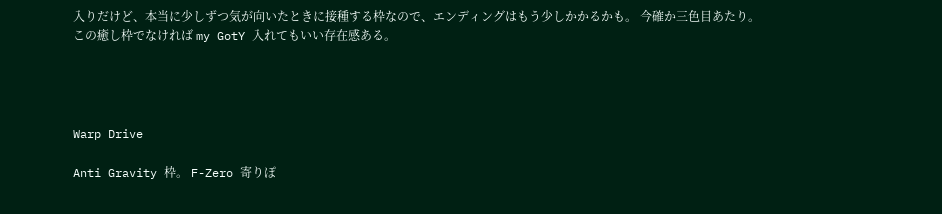入りだけど、本当に少しずつ気が向いたときに接種する枠なので、エンディングはもう少しかかるかも。 今確か三色目あたり。
この癒し枠でなければ my GotY 入れてもいい存在感ある。




Warp Drive

Anti Gravity 枠。 F-Zero 寄りぽ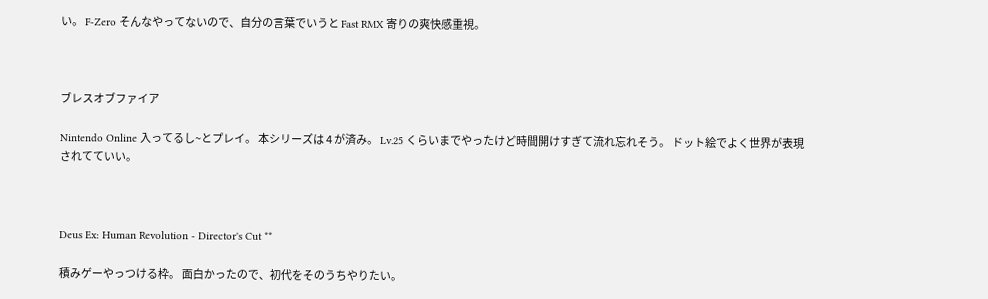い。 F-Zero そんなやってないので、自分の言葉でいうと Fast RMX 寄りの爽快感重視。



ブレスオブファイア

Nintendo Online 入ってるし~とプレイ。 本シリーズは 4 が済み。 Lv.25 くらいまでやったけど時間開けすぎて流れ忘れそう。 ドット絵でよく世界が表現されてていい。



Deus Ex: Human Revolution - Director's Cut **

積みゲーやっつける枠。 面白かったので、初代をそのうちやりたい。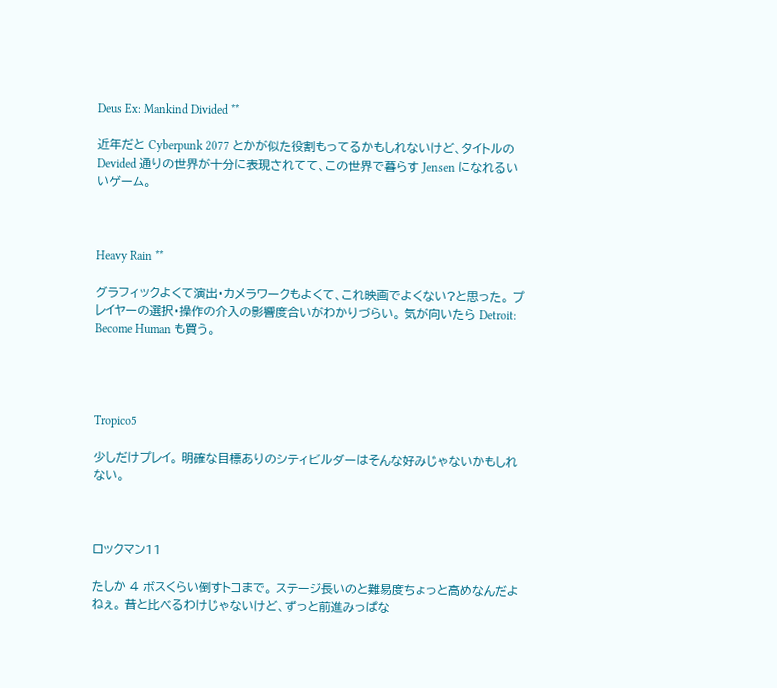Deus Ex: Mankind Divided **

近年だと Cyberpunk 2077 とかが似た役割もってるかもしれないけど、タイトルの Devided 通りの世界が十分に表現されてて、この世界で暮らす Jensen になれるいいゲーム。



Heavy Rain **

グラフィックよくて演出・カメラワークもよくて、これ映画でよくない?と思った。 プレイヤーの選択・操作の介入の影響度合いがわかりづらい。 気が向いたら Detroit: Become Human も買う。




Tropico5

少しだけプレイ。 明確な目標ありのシティビルダーはそんな好みじゃないかもしれない。



ロックマン11

たしか 4 ボスくらい倒すトコまで。 ステージ長いのと難易度ちょっと高めなんだよねぇ。 昔と比べるわけじゃないけど、ずっと前進みっぱな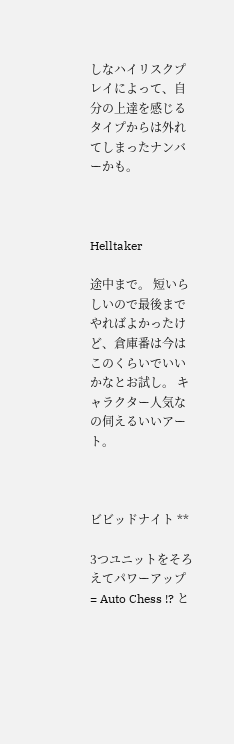しなハイリスクプレイによって、自分の上達を感じるタイプからは外れてしまったナンバーかも。



Helltaker

途中まで。 短いらしいので最後までやればよかったけど、倉庫番は今はこのくらいでいいかなとお試し。 キャラクター人気なの伺えるいいアート。



ビビッドナイト **

3つユニットをそろえてパワーアップ = Auto Chess !? と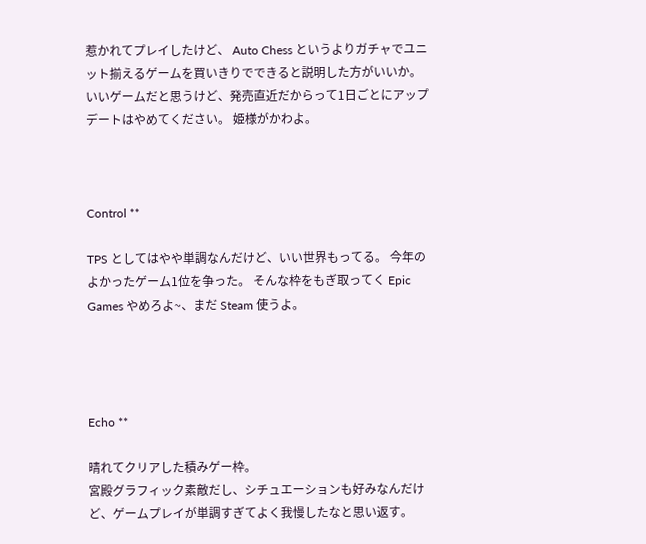惹かれてプレイしたけど、 Auto Chess というよりガチャでユニット揃えるゲームを買いきりでできると説明した方がいいか。 いいゲームだと思うけど、発売直近だからって1日ごとにアップデートはやめてください。 姫様がかわよ。



Control **

TPS としてはやや単調なんだけど、いい世界もってる。 今年のよかったゲーム1位を争った。 そんな枠をもぎ取ってく Epic Games やめろよ~、まだ Steam 使うよ。




Echo **

晴れてクリアした積みゲー枠。
宮殿グラフィック素敵だし、シチュエーションも好みなんだけど、ゲームプレイが単調すぎてよく我慢したなと思い返す。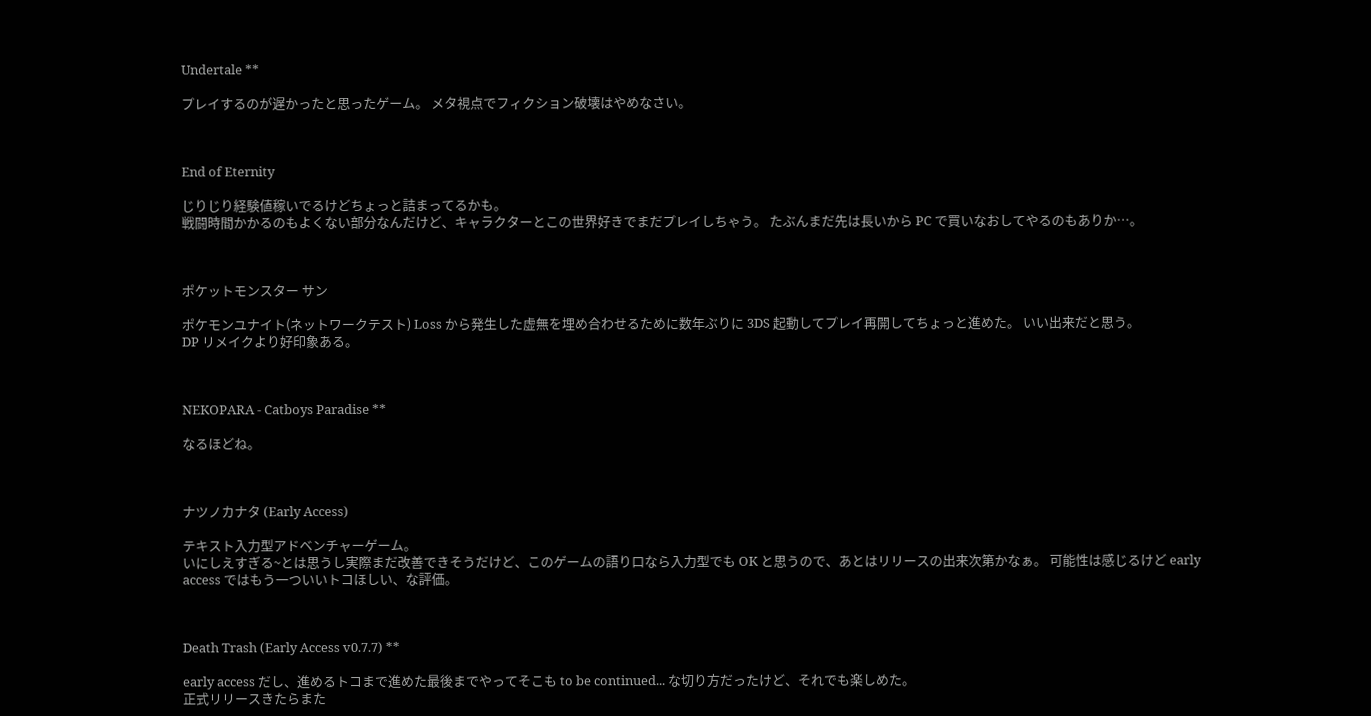Undertale **

プレイするのが遅かったと思ったゲーム。 メタ視点でフィクション破壊はやめなさい。



End of Eternity

じりじり経験値稼いでるけどちょっと詰まってるかも。
戦闘時間かかるのもよくない部分なんだけど、キャラクターとこの世界好きでまだプレイしちゃう。 たぶんまだ先は長いから PC で買いなおしてやるのもありか…。



ポケットモンスター サン

ポケモンユナイト(ネットワークテスト) Loss から発生した虚無を埋め合わせるために数年ぶりに 3DS 起動してプレイ再開してちょっと進めた。 いい出来だと思う。
DP リメイクより好印象ある。



NEKOPARA - Catboys Paradise **

なるほどね。



ナツノカナタ (Early Access)

テキスト入力型アドベンチャーゲーム。
いにしえすぎる~とは思うし実際まだ改善できそうだけど、このゲームの語り口なら入力型でも OK と思うので、あとはリリースの出来次第かなぁ。 可能性は感じるけど early access ではもう一ついいトコほしい、な評価。



Death Trash (Early Access v0.7.7) **

early access だし、進めるトコまで進めた最後までやってそこも to be continued... な切り方だったけど、それでも楽しめた。
正式リリースきたらまた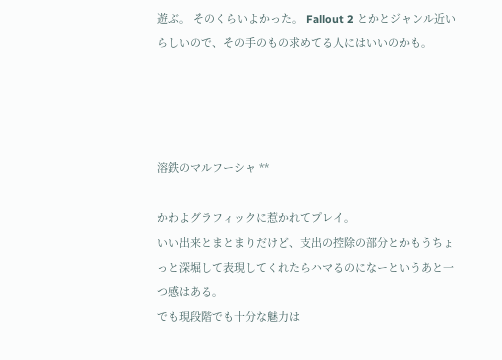遊ぶ。 そのくらいよかった。 Fallout 2 とかとジャンル近いらしいので、その手のもの求めてる人にはいいのかも。




溶鉄のマルフーシャ **

かわよグラフィックに惹かれてプレイ。
いい出来とまとまりだけど、支出の控除の部分とかもうちょっと深堀して表現してくれたらハマるのになーというあと一つ感はある。
でも現段階でも十分な魅力は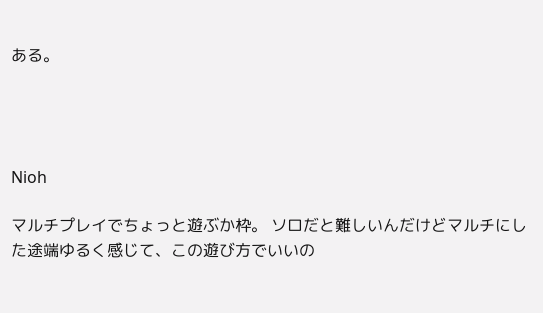ある。




Nioh

マルチプレイでちょっと遊ぶか枠。 ソロだと難しいんだけどマルチにした途端ゆるく感じて、この遊び方でいいの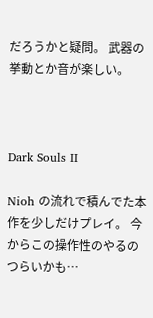だろうかと疑問。 武器の挙動とか音が楽しい。



Dark Souls II

Nioh の流れで積んでた本作を少しだけプレイ。 今からこの操作性のやるのつらいかも…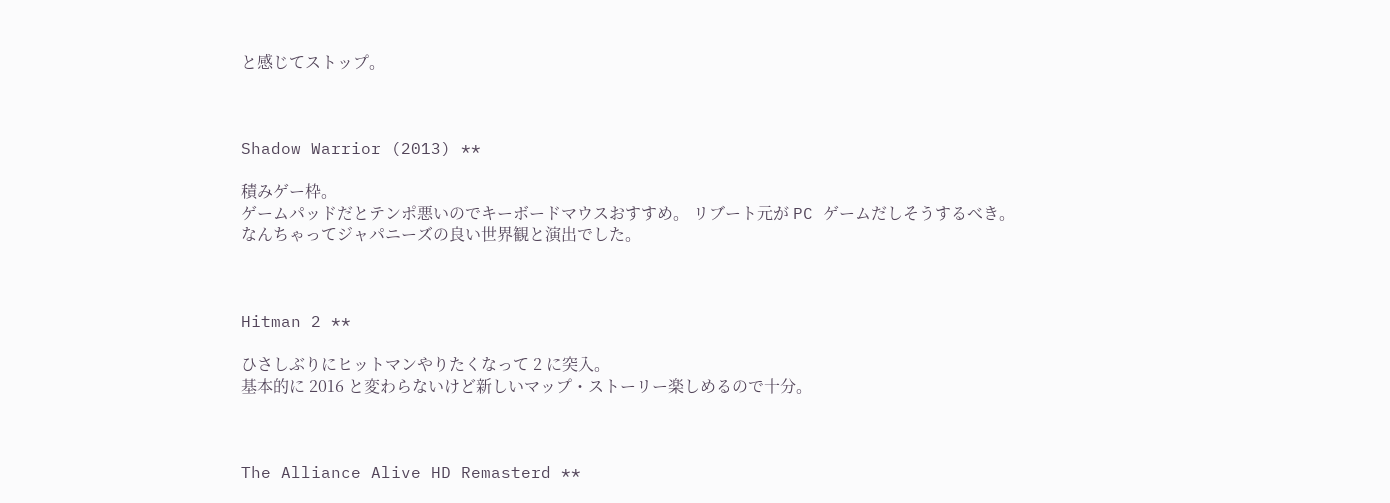と感じてストップ。



Shadow Warrior (2013) **

積みゲー枠。
ゲームパッドだとテンポ悪いのでキーボードマウスおすすめ。 リブート元が PC ゲームだしそうするべき。
なんちゃってジャパニーズの良い世界観と演出でした。



Hitman 2 **

ひさしぶりにヒットマンやりたくなって 2 に突入。
基本的に 2016 と変わらないけど新しいマップ・ストーリー楽しめるので十分。



The Alliance Alive HD Remasterd **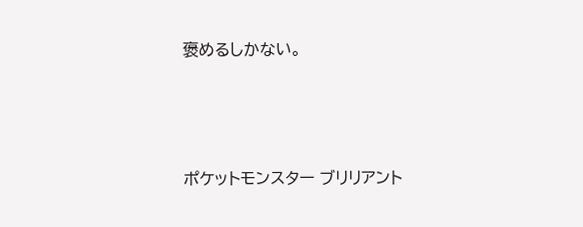褒めるしかない。



ポケットモンスター ブリリアント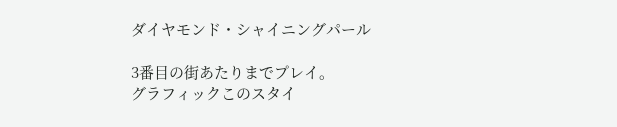ダイヤモンド・シャイニングパール

3番目の街あたりまでプレイ。
グラフィックこのスタイ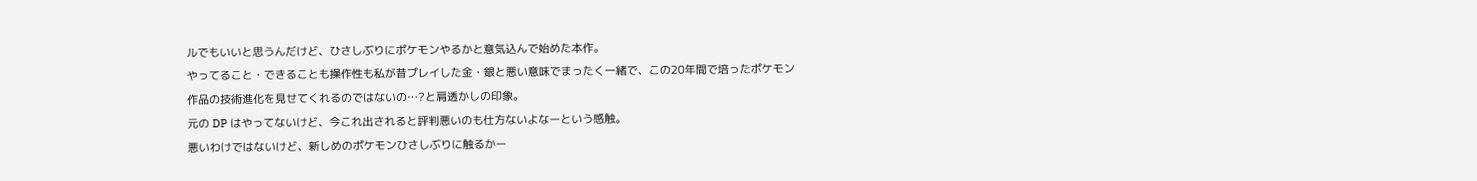ルでもいいと思うんだけど、ひさしぶりにポケモンやるかと意気込んで始めた本作。
やってること・できることも操作性も私が昔プレイした金・銀と悪い意味でまったく一緒で、この20年間で培ったポケモン作品の技術進化を見せてくれるのではないの…?と肩透かしの印象。
元の DP はやってないけど、今これ出されると評判悪いのも仕方ないよなーという感触。
悪いわけではないけど、新しめのポケモンひさしぶりに触るかー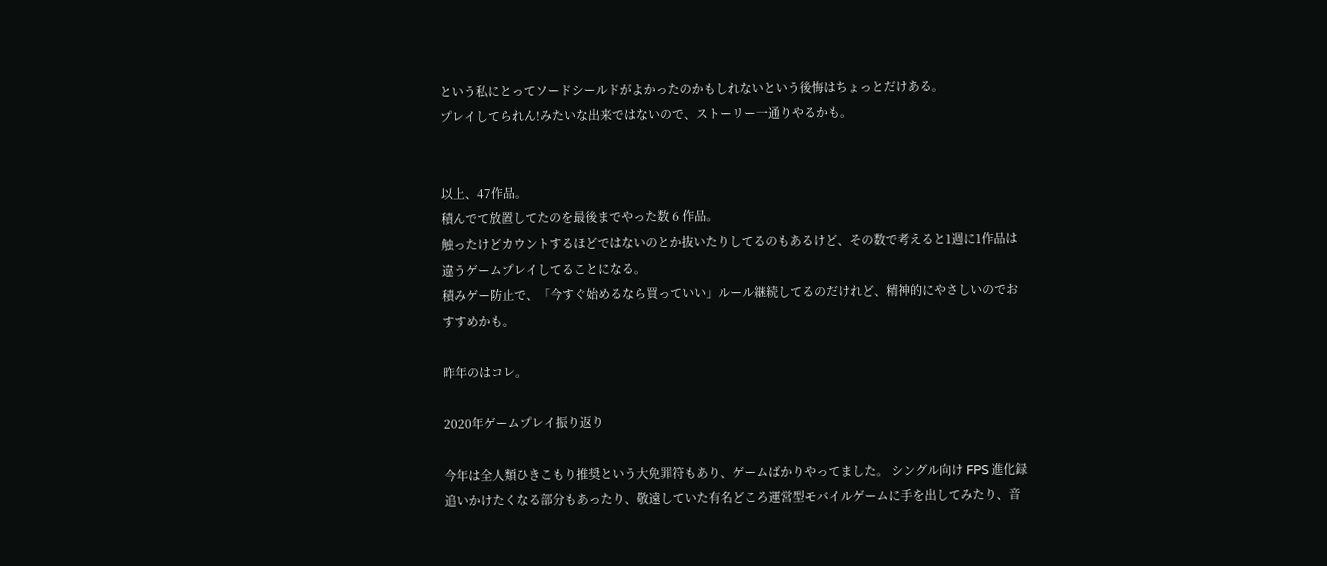という私にとってソードシールドがよかったのかもしれないという後悔はちょっとだけある。
プレイしてられん!みたいな出来ではないので、ストーリー一通りやるかも。


以上、47作品。
積んでて放置してたのを最後までやった数 6 作品。
触ったけどカウントするほどではないのとか抜いたりしてるのもあるけど、その数で考えると1週に1作品は違うゲームプレイしてることになる。
積みゲー防止で、「今すぐ始めるなら買っていい」ルール継続してるのだけれど、精神的にやさしいのでおすすめかも。

昨年のはコレ。

2020年ゲームプレイ振り返り

今年は全人類ひきこもり推奨という大免罪符もあり、ゲームばかりやってました。 シングル向け FPS 進化録追いかけたくなる部分もあったり、敬遠していた有名どころ運営型モバイルゲームに手を出してみたり、音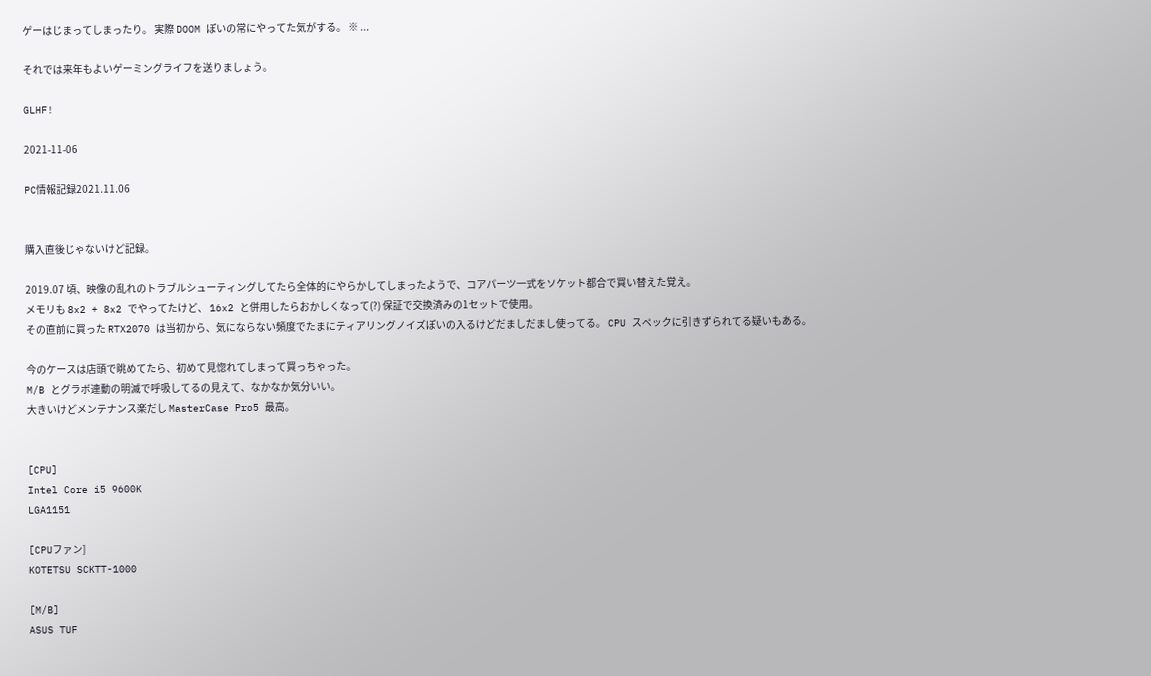ゲーはじまってしまったり。 実際 DOOM ぽいの常にやってた気がする。 ※ ...

それでは来年もよいゲーミングライフを送りましょう。

GLHF!

2021-11-06

PC情報記録2021.11.06


購入直後じゃないけど記録。

2019.07 頃、映像の乱れのトラブルシューティングしてたら全体的にやらかしてしまったようで、コアパーツ一式をソケット都合で買い替えた覚え。
メモリも 8x2 + 8x2 でやってたけど、 16x2 と併用したらおかしくなって(?) 保証で交換済みの1セットで使用。
その直前に買った RTX2070 は当初から、気にならない頻度でたまにティアリングノイズぽいの入るけどだましだまし使ってる。 CPU スペックに引きずられてる疑いもある。

今のケースは店頭で眺めてたら、初めて見惚れてしまって買っちゃった。
M/B とグラボ連動の明滅で呼吸してるの見えて、なかなか気分いい。
大きいけどメンテナンス楽だし MasterCase Pro5 最高。


[CPU]
Intel Core i5 9600K
LGA1151

[CPUファン]
KOTETSU SCKTT-1000

[M/B]
ASUS TUF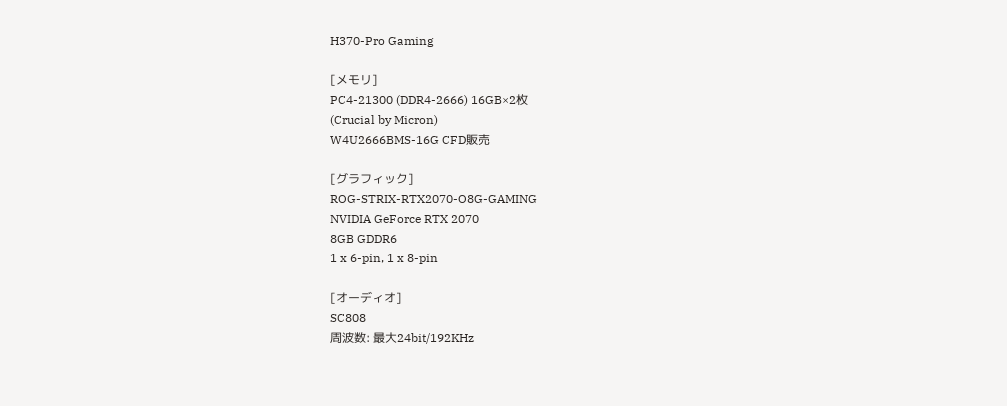H370-Pro Gaming

[メモリ]
PC4-21300 (DDR4-2666) 16GB×2枚
(Crucial by Micron)
W4U2666BMS-16G CFD販売

[グラフィック]
ROG-STRIX-RTX2070-O8G-GAMING
NVIDIA GeForce RTX 2070
8GB GDDR6
1 x 6-pin, 1 x 8-pin

[オーディオ]
SC808
周波数: 最大24bit/192KHz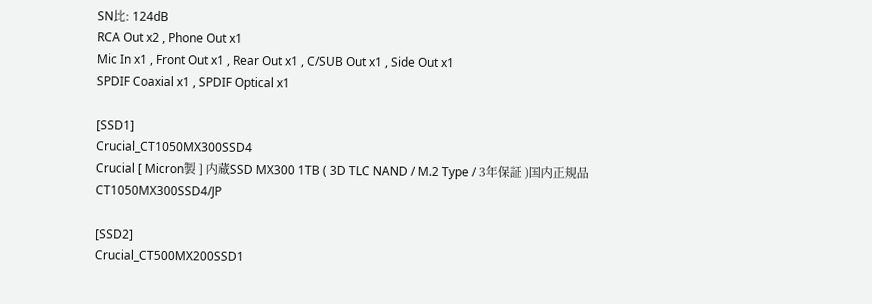SN比: 124dB
RCA Out x2 , Phone Out x1
Mic In x1 , Front Out x1 , Rear Out x1 , C/SUB Out x1 , Side Out x1
SPDIF Coaxial x1 , SPDIF Optical x1

[SSD1]
Crucial_CT1050MX300SSD4
Crucial [ Micron製 ] 内蔵SSD MX300 1TB ( 3D TLC NAND / M.2 Type / 3年保証 )国内正規品 CT1050MX300SSD4/JP

[SSD2]
Crucial_CT500MX200SSD1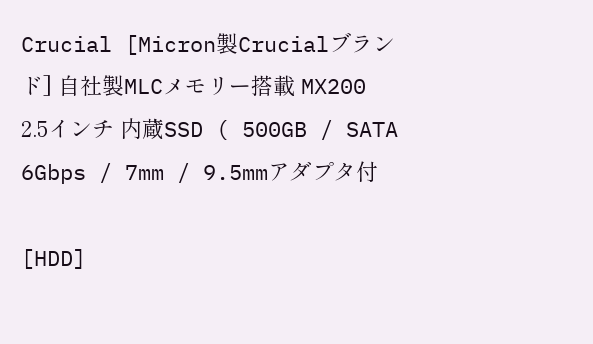Crucial [Micron製Crucialブランド] 自社製MLCメモリー搭載 MX200 2.5インチ 内蔵SSD ( 500GB / SATA 6Gbps / 7mm / 9.5mmアダプタ付

[HDD]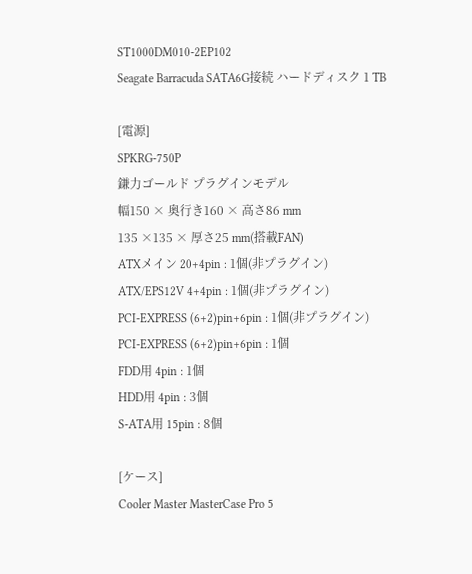ST1000DM010-2EP102
Seagate Barracuda SATA6G接続 ハードディスク 1 TB

[電源]
SPKRG-750P
鎌力ゴールド プラグインモデル
幅150 × 奥行き160 × 高さ86 mm
135 ×135 × 厚さ25 mm(搭載FAN)
ATXメイン 20+4pin : 1個(非プラグイン)
ATX/EPS12V 4+4pin : 1個(非プラグイン)
PCI-EXPRESS (6+2)pin+6pin : 1個(非プラグイン)
PCI-EXPRESS (6+2)pin+6pin : 1個
FDD用 4pin : 1個
HDD用 4pin : 3個
S-ATA用 15pin : 8個

[ケース]
Cooler Master MasterCase Pro 5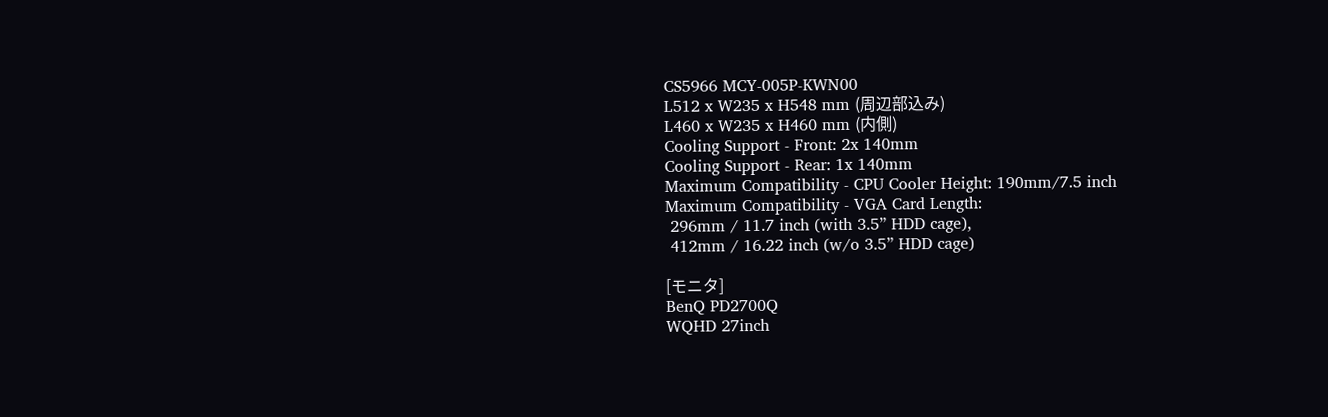CS5966 MCY-005P-KWN00
L512 x W235 x H548 mm (周辺部込み)
L460 x W235 x H460 mm (内側)
Cooling Support - Front: 2x 140mm
Cooling Support - Rear: 1x 140mm
Maximum Compatibility - CPU Cooler Height: 190mm/7.5 inch
Maximum Compatibility - VGA Card Length:
 296mm / 11.7 inch (with 3.5” HDD cage),
 412mm / 16.22 inch (w/o 3.5” HDD cage)

[モニタ]
BenQ PD2700Q
WQHD 27inch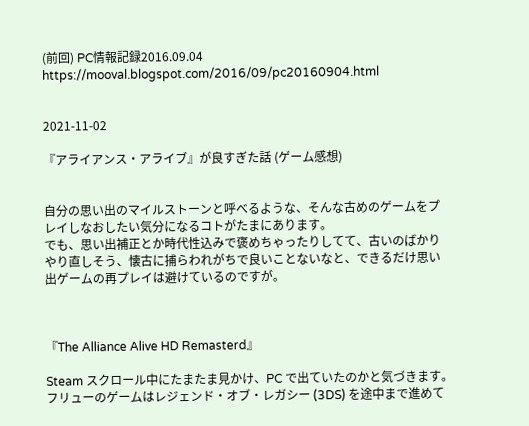(前回) PC情報記録2016.09.04
https://mooval.blogspot.com/2016/09/pc20160904.html


2021-11-02

『アライアンス・アライブ』が良すぎた話 (ゲーム感想)


自分の思い出のマイルストーンと呼べるような、そんな古めのゲームをプレイしなおしたい気分になるコトがたまにあります。
でも、思い出補正とか時代性込みで褒めちゃったりしてて、古いのばかりやり直しそう、懐古に捕らわれがちで良いことないなと、できるだけ思い出ゲームの再プレイは避けているのですが。



『The Alliance Alive HD Remasterd』

Steam スクロール中にたまたま見かけ、PC で出ていたのかと気づきます。
フリューのゲームはレジェンド・オブ・レガシー (3DS) を途中まで進めて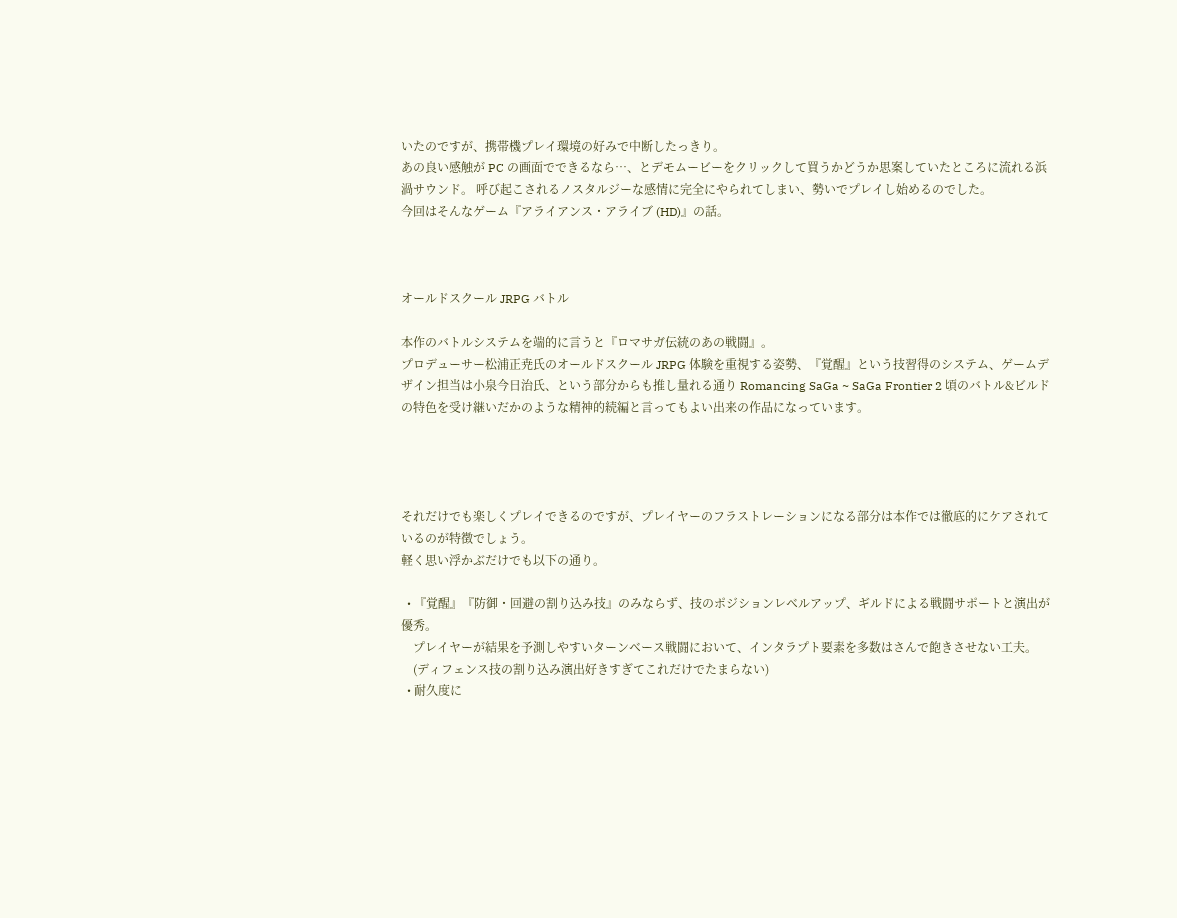いたのですが、携帯機プレイ環境の好みで中断したっきり。
あの良い感触が PC の画面でできるなら…、とデモムービーをクリックして買うかどうか思案していたところに流れる浜渦サウンド。 呼び起こされるノスタルジーな感情に完全にやられてしまい、勢いでプレイし始めるのでした。
今回はそんなゲーム『アライアンス・アライブ (HD)』の話。



オールドスクール JRPG バトル

本作のバトルシステムを端的に言うと『ロマサガ伝統のあの戦闘』。
プロデューサー松浦正尭氏のオールドスクール JRPG 体験を重視する姿勢、『覚醒』という技習得のシステム、ゲームデザイン担当は小泉今日治氏、という部分からも推し量れる通り Romancing SaGa ~ SaGa Frontier 2 頃のバトル&ビルドの特色を受け継いだかのような精神的続編と言ってもよい出来の作品になっています。




それだけでも楽しくプレイできるのですが、プレイヤーのフラストレーションになる部分は本作では徹底的にケアされているのが特徴でしょう。
軽く思い浮かぶだけでも以下の通り。

  • 『覚醒』『防御・回避の割り込み技』のみならず、技のポジションレベルアップ、ギルドによる戦闘サポートと演出が優秀。
    プレイヤーが結果を予測しやすいターンベース戦闘において、インタラプト要素を多数はさんで飽きさせない工夫。
    (ディフェンス技の割り込み演出好きすぎてこれだけでたまらない)
  • 耐久度に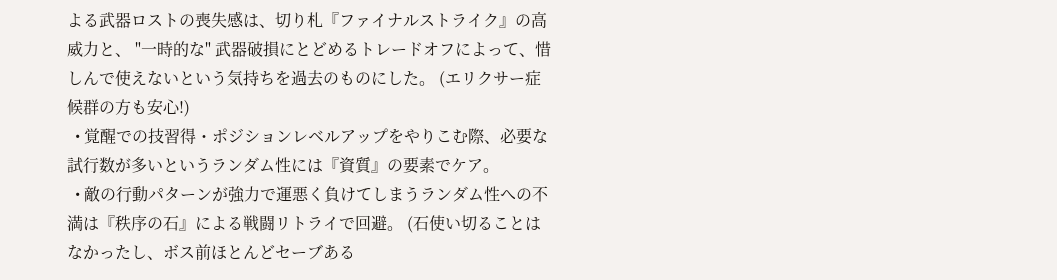よる武器ロストの喪失感は、切り札『ファイナルストライク』の高威力と、 "一時的な" 武器破損にとどめるトレードオフによって、惜しんで使えないという気持ちを過去のものにした。 (エリクサー症候群の方も安心!)
  • 覚醒での技習得・ポジションレベルアップをやりこむ際、必要な試行数が多いというランダム性には『資質』の要素でケア。
  • 敵の行動パターンが強力で運悪く負けてしまうランダム性への不満は『秩序の石』による戦闘リトライで回避。 (石使い切ることはなかったし、ボス前ほとんどセーブある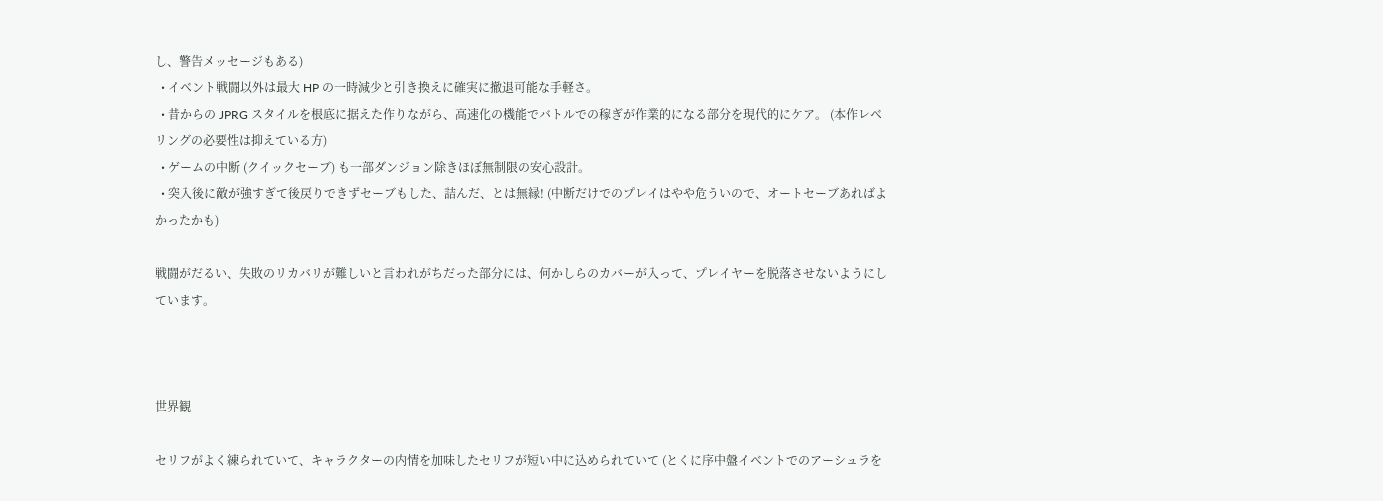し、警告メッセージもある)
  • イベント戦闘以外は最大 HP の一時減少と引き換えに確実に撤退可能な手軽さ。
  • 昔からの JPRG スタイルを根底に据えた作りながら、高速化の機能でバトルでの稼ぎが作業的になる部分を現代的にケア。 (本作レベリングの必要性は抑えている方)
  • ゲームの中断 (クイックセーブ) も一部ダンジョン除きほぼ無制限の安心設計。
  • 突入後に敵が強すぎて後戻りできずセーブもした、詰んだ、とは無縁! (中断だけでのプレイはやや危ういので、オートセーブあればよかったかも)

戦闘がだるい、失敗のリカバリが難しいと言われがちだった部分には、何かしらのカバーが入って、プレイヤーを脱落させないようにしています。



世界観

セリフがよく練られていて、キャラクターの内情を加味したセリフが短い中に込められていて (とくに序中盤イベントでのアーシュラを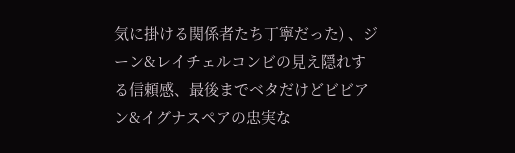気に掛ける関係者たち丁寧だった) 、ジーン&レイチェルコンビの見え隠れする信頼感、最後までベタだけどビビアン&イグナスペアの忠実な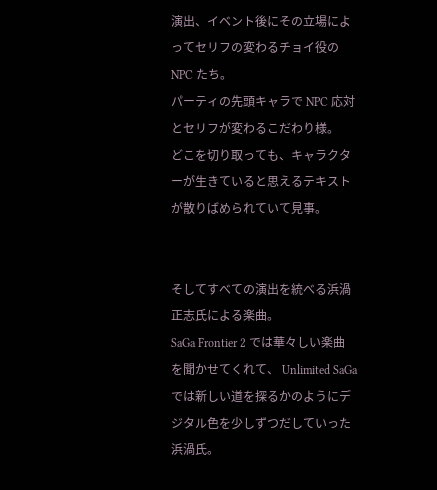演出、イベント後にその立場によってセリフの変わるチョイ役の NPC たち。
パーティの先頭キャラで NPC 応対とセリフが変わるこだわり様。
どこを切り取っても、キャラクターが生きていると思えるテキストが散りばめられていて見事。


そしてすべての演出を統べる浜渦正志氏による楽曲。
SaGa Frontier 2 では華々しい楽曲を聞かせてくれて、 Unlimited SaGa では新しい道を探るかのようにデジタル色を少しずつだしていった浜渦氏。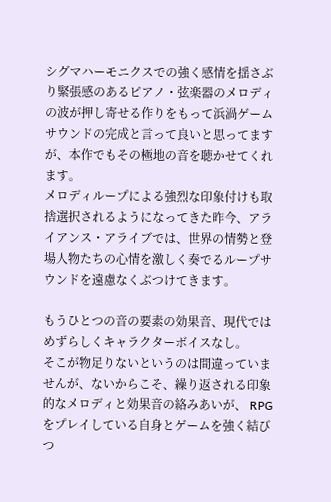シグマハーモニクスでの強く感情を揺さぶり緊張感のあるピアノ・弦楽器のメロディの波が押し寄せる作りをもって浜渦ゲームサウンドの完成と言って良いと思ってますが、本作でもその極地の音を聴かせてくれます。
メロディループによる強烈な印象付けも取捨選択されるようになってきた昨今、アライアンス・アライブでは、世界の情勢と登場人物たちの心情を激しく奏でるループサウンドを遠慮なくぶつけてきます。

もうひとつの音の要素の効果音、現代ではめずらしくキャラクターボイスなし。
そこが物足りないというのは間違っていませんが、ないからこそ、繰り返される印象的なメロディと効果音の絡みあいが、 RPG をプレイしている自身とゲームを強く結びつ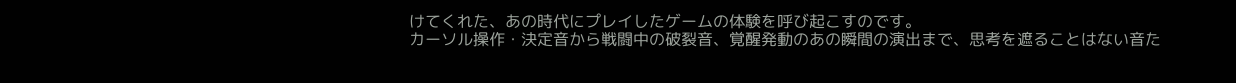けてくれた、あの時代にプレイしたゲームの体験を呼び起こすのです。
カーソル操作・決定音から戦闘中の破裂音、覚醒発動のあの瞬間の演出まで、思考を遮ることはない音た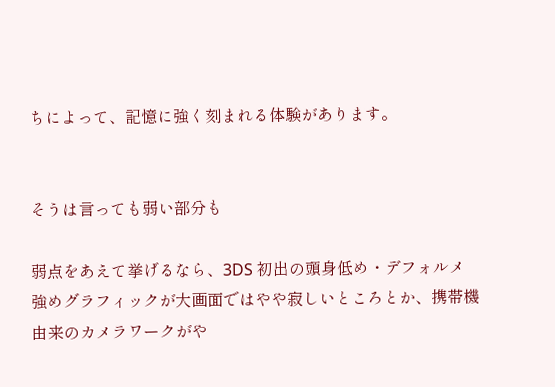ちによって、記憶に強く刻まれる体験があります。


そうは言っても弱い部分も

弱点をあえて挙げるなら、3DS 初出の頭身低め・デフォルメ強めグラフィックが大画面ではやや寂しいところとか、携帯機由来のカメラワークがや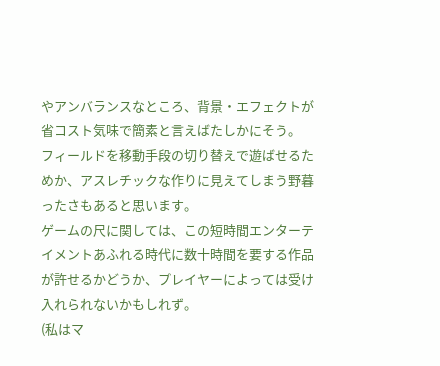やアンバランスなところ、背景・エフェクトが省コスト気味で簡素と言えばたしかにそう。
フィールドを移動手段の切り替えで遊ばせるためか、アスレチックな作りに見えてしまう野暮ったさもあると思います。
ゲームの尺に関しては、この短時間エンターテイメントあふれる時代に数十時間を要する作品が許せるかどうか、プレイヤーによっては受け入れられないかもしれず。
(私はマ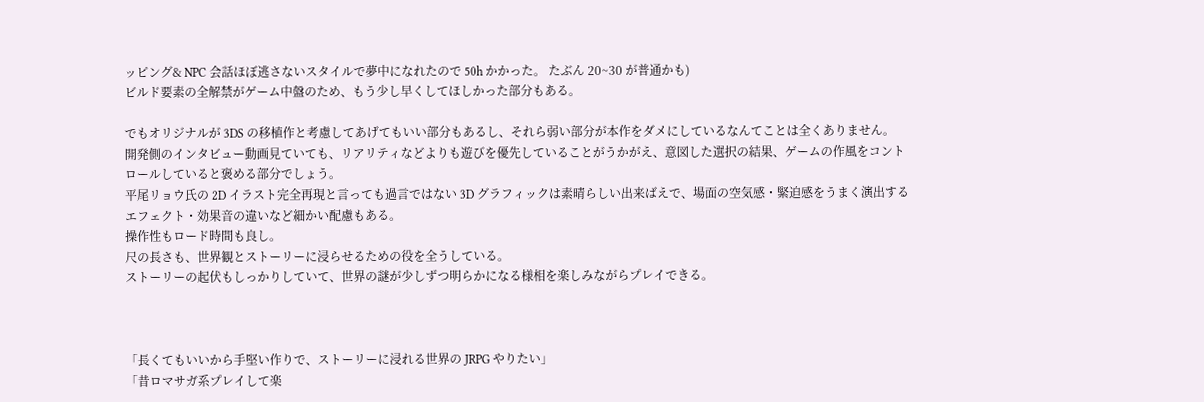ッピング& NPC 会話ほぼ逃さないスタイルで夢中になれたので 50h かかった。 たぶん 20~30 が普通かも)
ビルド要素の全解禁がゲーム中盤のため、もう少し早くしてほしかった部分もある。

でもオリジナルが 3DS の移植作と考慮してあげてもいい部分もあるし、それら弱い部分が本作をダメにしているなんてことは全くありません。
開発側のインタビュー動画見ていても、リアリティなどよりも遊びを優先していることがうかがえ、意図した選択の結果、ゲームの作風をコントロールしていると褒める部分でしょう。
平尾リョウ氏の 2D イラスト完全再現と言っても過言ではない 3D グラフィックは素晴らしい出来ばえで、場面の空気感・緊迫感をうまく演出するエフェクト・効果音の違いなど細かい配慮もある。
操作性もロード時間も良し。
尺の長さも、世界観とストーリーに浸らせるための役を全うしている。
ストーリーの起伏もしっかりしていて、世界の謎が少しずつ明らかになる様相を楽しみながらプレイできる。



「長くてもいいから手堅い作りで、ストーリーに浸れる世界の JRPG やりたい」
「昔ロマサガ系プレイして楽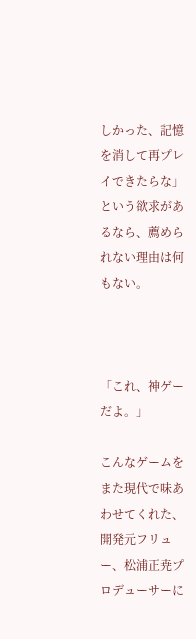しかった、記憶を消して再プレイできたらな」
という欲求があるなら、薦められない理由は何もない。



「これ、神ゲーだよ。」

こんなゲームをまた現代で味あわせてくれた、開発元フリュー、松浦正尭プロデューサーに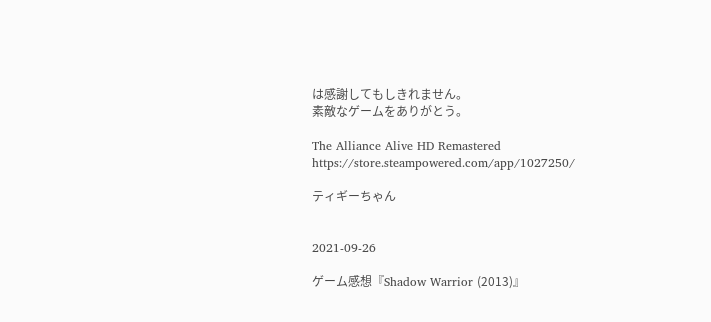は感謝してもしきれません。
素敵なゲームをありがとう。

The Alliance Alive HD Remastered
https://store.steampowered.com/app/1027250/

ティギーちゃん


2021-09-26

ゲーム感想『Shadow Warrior (2013)』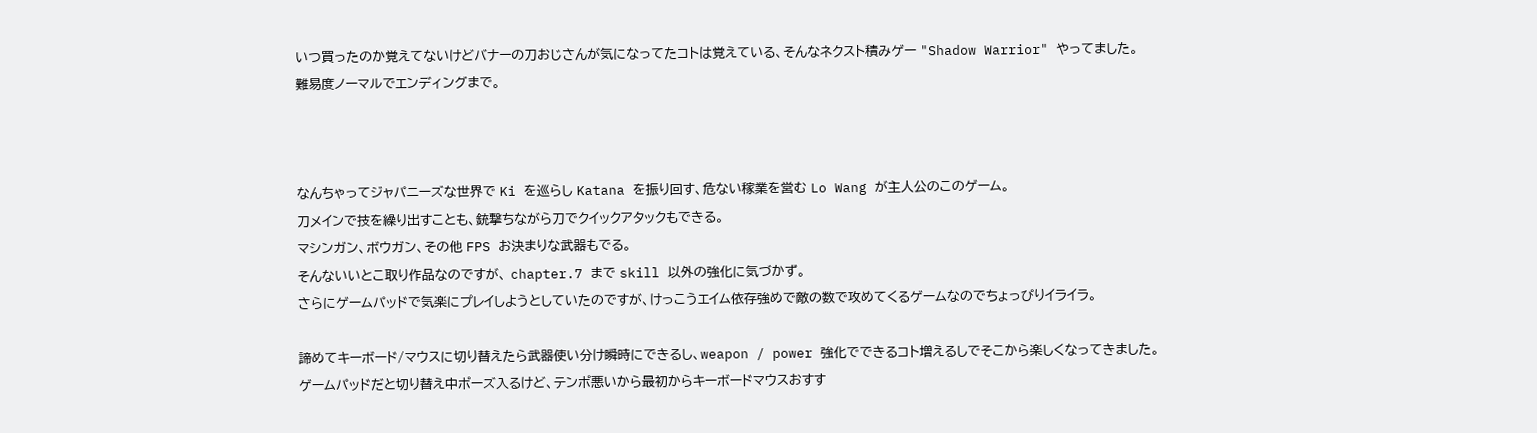いつ買ったのか覚えてないけどバナーの刀おじさんが気になってたコトは覚えている、そんなネクスト積みゲー "Shadow Warrior" やってました。
難易度ノーマルでエンディングまで。



なんちゃってジャパニーズな世界で Ki を巡らし Katana を振り回す、危ない稼業を営む Lo Wang が主人公のこのゲーム。
刀メインで技を繰り出すことも、銃撃ちながら刀でクイックアタックもできる。
マシンガン、ボウガン、その他 FPS お決まりな武器もでる。
そんないいとこ取り作品なのですが、 chapter.7 まで skill 以外の強化に気づかず。
さらにゲームパッドで気楽にプレイしようとしていたのですが、けっこうエイム依存強めで敵の数で攻めてくるゲームなのでちょっぴりイライラ。

諦めてキーボード/マウスに切り替えたら武器使い分け瞬時にできるし、weapon / power 強化でできるコト増えるしでそこから楽しくなってきました。
ゲームパッドだと切り替え中ポーズ入るけど、テンポ悪いから最初からキーボードマウスおすす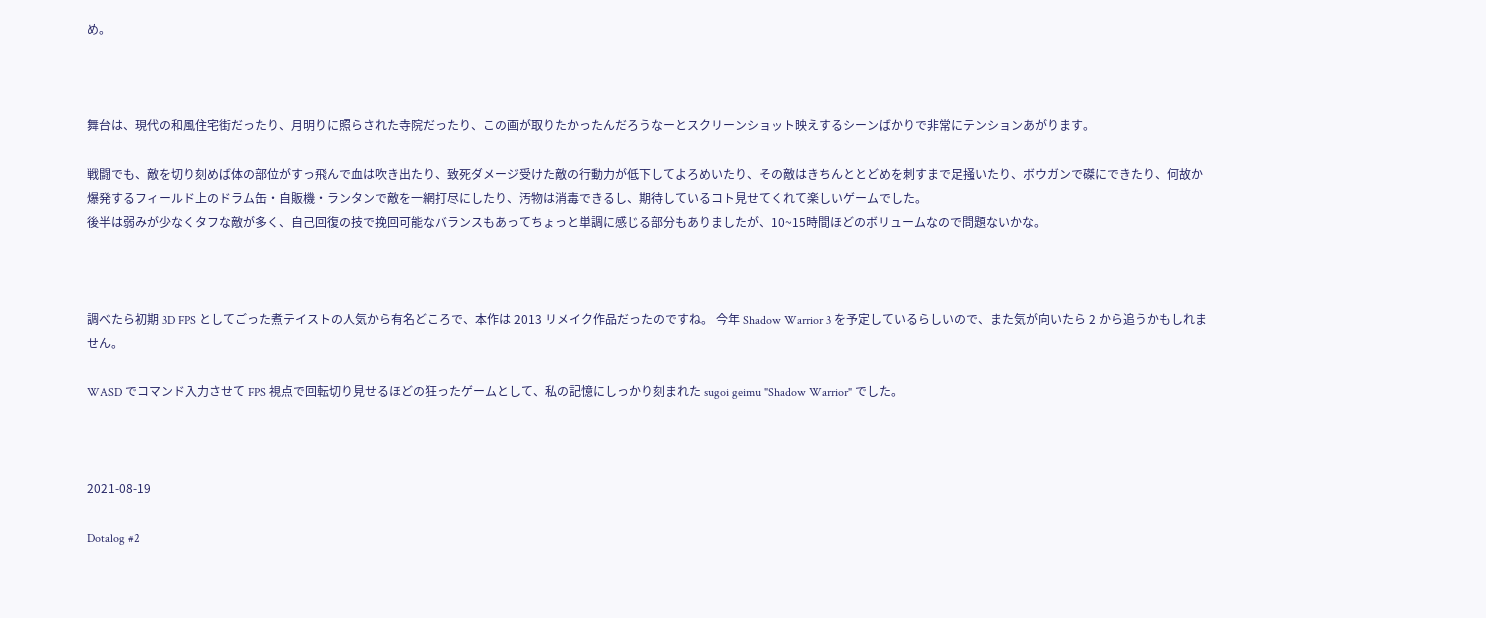め。



舞台は、現代の和風住宅街だったり、月明りに照らされた寺院だったり、この画が取りたかったんだろうなーとスクリーンショット映えするシーンばかりで非常にテンションあがります。

戦闘でも、敵を切り刻めば体の部位がすっ飛んで血は吹き出たり、致死ダメージ受けた敵の行動力が低下してよろめいたり、その敵はきちんととどめを刺すまで足掻いたり、ボウガンで磔にできたり、何故か爆発するフィールド上のドラム缶・自販機・ランタンで敵を一網打尽にしたり、汚物は消毒できるし、期待しているコト見せてくれて楽しいゲームでした。
後半は弱みが少なくタフな敵が多く、自己回復の技で挽回可能なバランスもあってちょっと単調に感じる部分もありましたが、10~15時間ほどのボリュームなので問題ないかな。



調べたら初期 3D FPS としてごった煮テイストの人気から有名どころで、本作は 2013 リメイク作品だったのですね。 今年 Shadow Warrior 3 を予定しているらしいので、また気が向いたら 2 から追うかもしれません。

WASD でコマンド入力させて FPS 視点で回転切り見せるほどの狂ったゲームとして、私の記憶にしっかり刻まれた sugoi geimu "Shadow Warrior" でした。



2021-08-19

Dotalog #2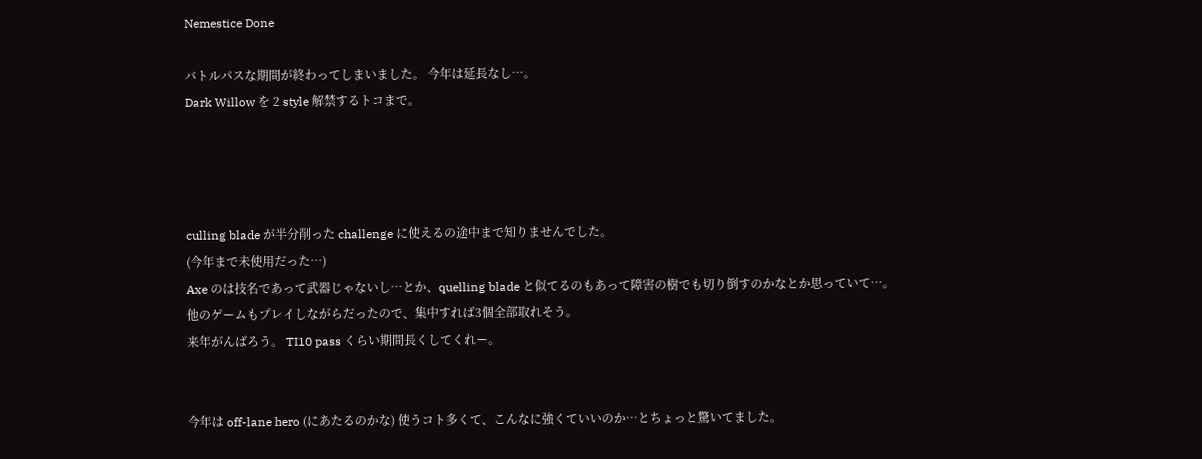Nemestice Done

バトルパスな期間が終わってしまいました。 今年は延長なし…。
Dark Willow を 2 style 解禁するトコまで。




culling blade が半分削った challenge に使えるの途中まで知りませんでした。
(今年まで未使用だった…)
Axe のは技名であって武器じゃないし…とか、quelling blade と似てるのもあって障害の樹でも切り倒すのかなとか思っていて…。
他のゲームもプレイしながらだったので、集中すれば3個全部取れそう。
来年がんばろう。 TI10 pass くらい期間長くしてくれー。


今年は off-lane hero (にあたるのかな) 使うコト多くて、こんなに強くていいのか…とちょっと驚いてました。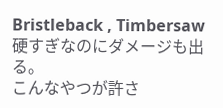Bristleback , Timbersaw 硬すぎなのにダメージも出る。
こんなやつが許さ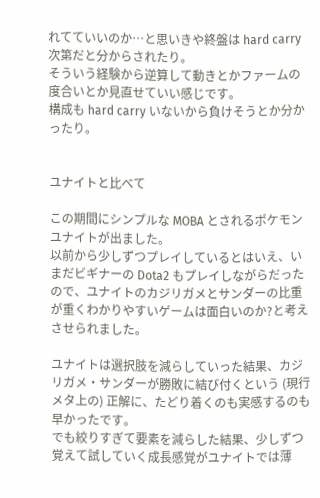れてていいのか…と思いきや終盤は hard carry 次第だと分からされたり。
そういう経験から逆算して動きとかファームの度合いとか見直せていい感じです。
構成も hard carry いないから負けそうとか分かったり。


ユナイトと比べて

この期間にシンプルな MOBA とされるポケモンユナイトが出ました。
以前から少しずつプレイしているとはいえ、いまだビギナーの Dota2 もプレイしながらだったので、ユナイトのカジリガメとサンダーの比重が重くわかりやすいゲームは面白いのか?と考えさせられました。

ユナイトは選択肢を減らしていった結果、カジリガメ・サンダーが勝敗に結び付くという (現行メタ上の) 正解に、たどり着くのも実感するのも早かったです。
でも絞りすぎて要素を減らした結果、少しずつ覚えて試していく成長感覚がユナイトでは薄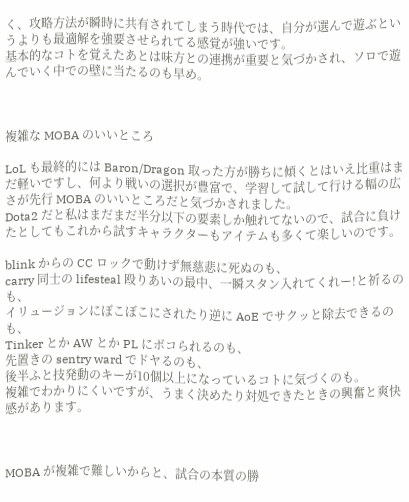く、攻略方法が瞬時に共有されてしまう時代では、自分が選んで遊ぶというよりも最適解を強要させられてる感覚が強いです。
基本的なコトを覚えたあとは味方との連携が重要と気づかされ、ソロで遊んでいく中での壁に当たるのも早め。



複雑な MOBA のいいところ

LoL も最終的には Baron/Dragon 取った方が勝ちに傾くとはいえ比重はまだ軽いですし、何より戦いの選択が豊富で、学習して試して行ける幅の広さが先行 MOBA のいいところだと気づかされました。
Dota2 だと私はまだまだ半分以下の要素しか触れてないので、試合に負けたとしてもこれから試すキャラクターもアイテムも多くて楽しいのです。

blink からの CC ロックで動けず無慈悲に死ぬのも、
carry 同士の lifesteal 殴りあいの最中、一瞬スタン入れてくれー!と祈るのも、
イリュージョンにぼこぼこにされたり逆に AoE でサクッと除去できるのも、
Tinker とか AW とか PL にボコられるのも、
先置きの sentry ward でドヤるのも、
後半ふと技発動のキーが10個以上になっているコトに気づくのも。
複雑でわかりにくいですが、うまく決めたり対処できたときの興奮と爽快感があります。



MOBA が複雑で難しいからと、試合の本質の勝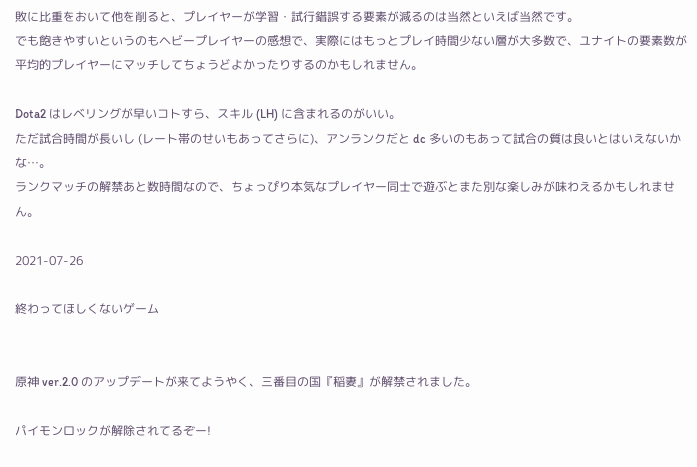敗に比重をおいて他を削ると、プレイヤーが学習・試行錯誤する要素が減るのは当然といえば当然です。
でも飽きやすいというのもヘビープレイヤーの感想で、実際にはもっとプレイ時間少ない層が大多数で、ユナイトの要素数が平均的プレイヤーにマッチしてちょうどよかったりするのかもしれません。

Dota2 はレベリングが早いコトすら、スキル (LH) に含まれるのがいい。
ただ試合時間が長いし (レート帯のせいもあってさらに)、アンランクだと dc 多いのもあって試合の質は良いとはいえないかな…。
ランクマッチの解禁あと数時間なので、ちょっぴり本気なプレイヤー同士で遊ぶとまた別な楽しみが味わえるかもしれません。

2021-07-26

終わってほしくないゲーム


原神 ver.2.0 のアップデートが来てようやく、三番目の国『稲妻』が解禁されました。

パイモンロックが解除されてるぞー!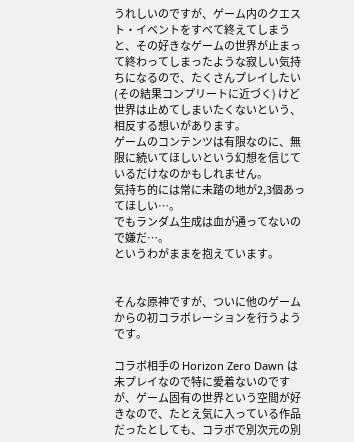うれしいのですが、ゲーム内のクエスト・イベントをすべて終えてしまうと、その好きなゲームの世界が止まって終わってしまったような寂しい気持ちになるので、たくさんプレイしたい (その結果コンプリートに近づく) けど世界は止めてしまいたくないという、相反する想いがあります。
ゲームのコンテンツは有限なのに、無限に続いてほしいという幻想を信じているだけなのかもしれません。
気持ち的には常に未踏の地が2,3個あってほしい…。
でもランダム生成は血が通ってないので嫌だ…。
というわがままを抱えています。


そんな原神ですが、ついに他のゲームからの初コラボレーションを行うようです。

コラボ相手の Horizon Zero Dawn は未プレイなので特に愛着ないのですが、ゲーム固有の世界という空間が好きなので、たとえ気に入っている作品だったとしても、コラボで別次元の別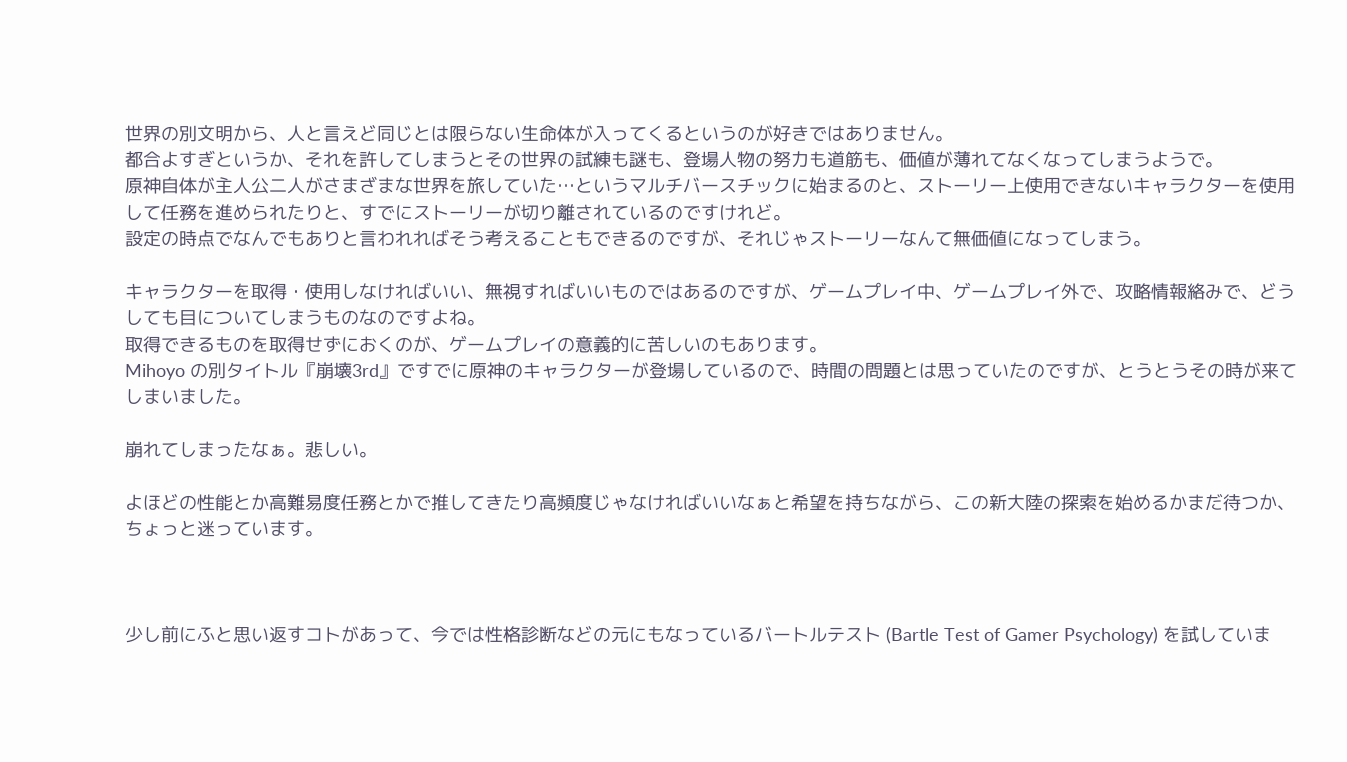世界の別文明から、人と言えど同じとは限らない生命体が入ってくるというのが好きではありません。
都合よすぎというか、それを許してしまうとその世界の試練も謎も、登場人物の努力も道筋も、価値が薄れてなくなってしまうようで。
原神自体が主人公二人がさまざまな世界を旅していた…というマルチバースチックに始まるのと、ストーリー上使用できないキャラクターを使用して任務を進められたりと、すでにストーリーが切り離されているのですけれど。
設定の時点でなんでもありと言われればそう考えることもできるのですが、それじゃストーリーなんて無価値になってしまう。

キャラクターを取得・使用しなければいい、無視すればいいものではあるのですが、ゲームプレイ中、ゲームプレイ外で、攻略情報絡みで、どうしても目についてしまうものなのですよね。
取得できるものを取得せずにおくのが、ゲームプレイの意義的に苦しいのもあります。
Mihoyo の別タイトル『崩壊3rd』ですでに原神のキャラクターが登場しているので、時間の問題とは思っていたのですが、とうとうその時が来てしまいました。

崩れてしまったなぁ。悲しい。

よほどの性能とか高難易度任務とかで推してきたり高頻度じゃなければいいなぁと希望を持ちながら、この新大陸の探索を始めるかまだ待つか、ちょっと迷っています。



少し前にふと思い返すコトがあって、今では性格診断などの元にもなっているバートルテスト (Bartle Test of Gamer Psychology) を試していま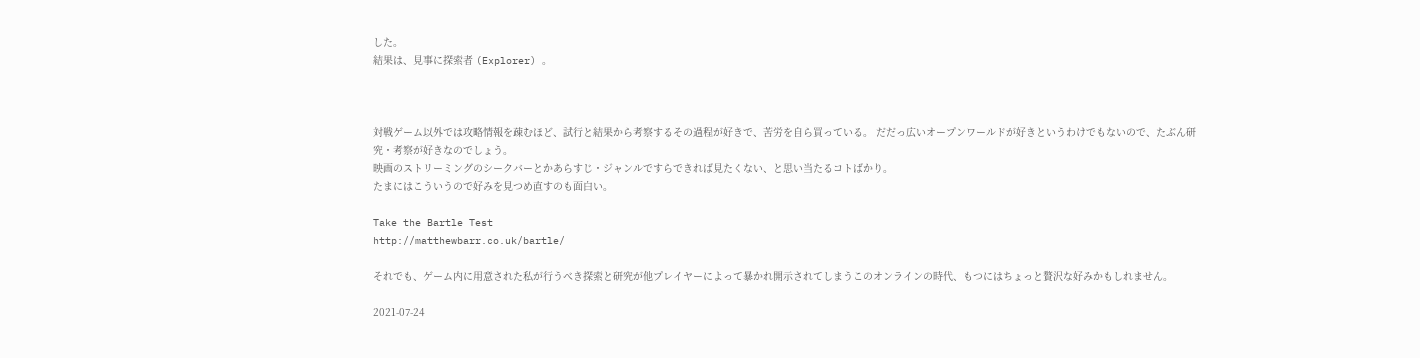した。
結果は、見事に探索者 (Explorer) 。



対戦ゲーム以外では攻略情報を疎むほど、試行と結果から考察するその過程が好きで、苦労を自ら買っている。 だだっ広いオープンワールドが好きというわけでもないので、たぶん研究・考察が好きなのでしょう。
映画のストリーミングのシークバーとかあらすじ・ジャンルですらできれば見たくない、と思い当たるコトばかり。
たまにはこういうので好みを見つめ直すのも面白い。

Take the Bartle Test
http://matthewbarr.co.uk/bartle/

それでも、ゲーム内に用意された私が行うべき探索と研究が他プレイヤーによって暴かれ開示されてしまうこのオンラインの時代、もつにはちょっと贅沢な好みかもしれません。

2021-07-24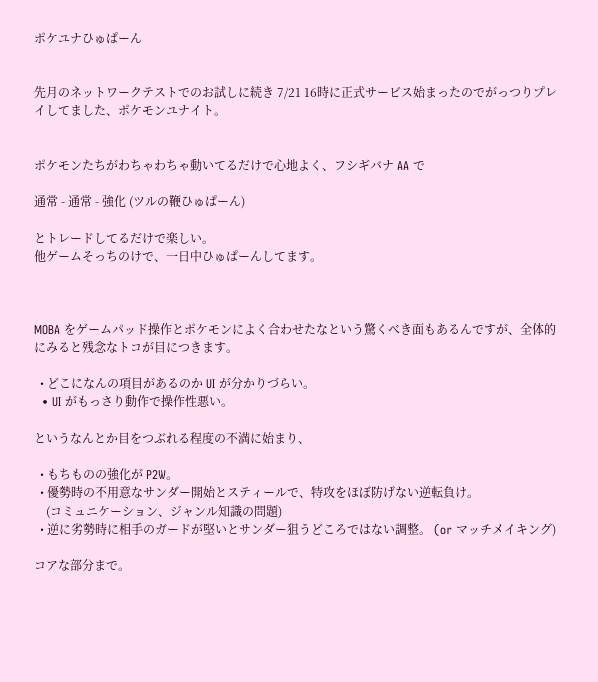ポケユナひゅぱーん


先月のネットワークテストでのお試しに続き 7/21 16時に正式サービス始まったのでがっつりプレイしてました、ポケモンユナイト。


ポケモンたちがわちゃわちゃ動いてるだけで心地よく、フシギバナ AA で

通常 - 通常 - 強化 (ツルの鞭ひゅぱーん)

とトレードしてるだけで楽しい。
他ゲームそっちのけで、一日中ひゅぱーんしてます。



MOBA をゲームパッド操作とポケモンによく合わせたなという驚くべき面もあるんですが、全体的にみると残念なトコが目につきます。

  • どこになんの項目があるのか UI が分かりづらい。
  • UI がもっさり動作で操作性悪い。

というなんとか目をつぶれる程度の不満に始まり、

  • もちものの強化が P2W。
  • 優勢時の不用意なサンダー開始とスティールで、特攻をほぼ防げない逆転負け。
    (コミュニケーション、ジャンル知識の問題)
  • 逆に劣勢時に相手のガードが堅いとサンダー狙うどころではない調整。 (or マッチメイキング)

コアな部分まで。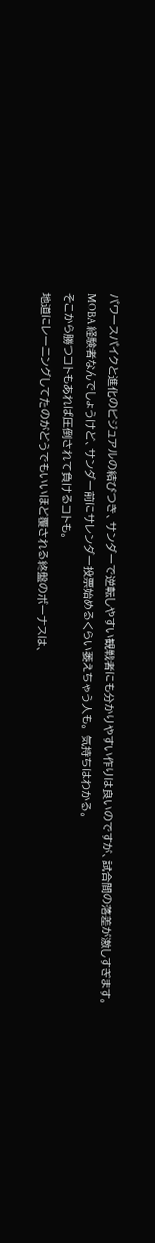パワースパイクと進化のビジュアルの結びつき、サンダーで逆転しやすい観戦者にも分かりやすい作りは良いのですが、試合間の落差が激しすぎます。
MOBA 経験者なんでしょうけど、サンダー前にサレンダー投票始めるくらい萎えちゃう人も。 気持ちはわかる。
そこから勝つコトもあれば圧倒されて負けるコトも。
地道にレーニングしてたのがどうでもいいほど覆される終盤のボーナスは、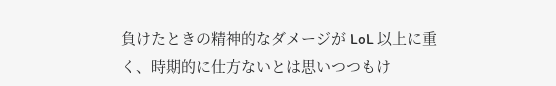負けたときの精神的なダメージが LoL 以上に重く、時期的に仕方ないとは思いつつもけ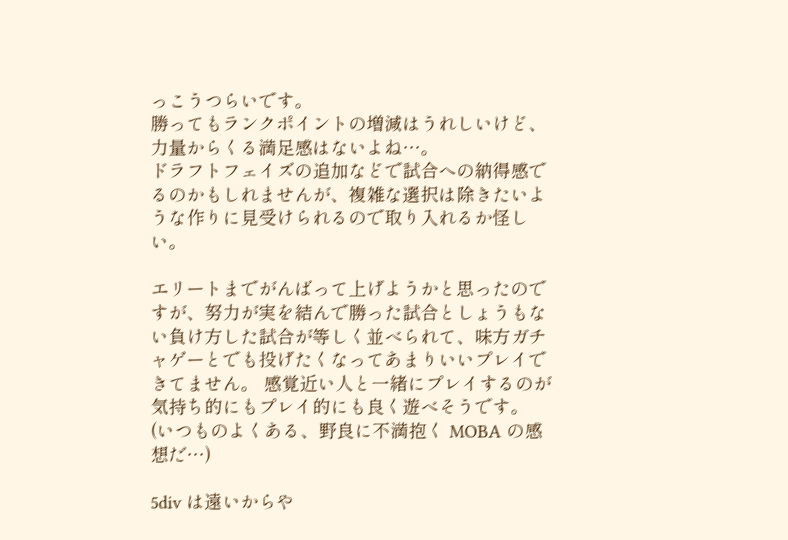っこうつらいです。
勝ってもランクポイントの増減はうれしいけど、力量からくる満足感はないよね…。
ドラフトフェイズの追加などで試合への納得感でるのかもしれませんが、複雑な選択は除きたいような作りに見受けられるので取り入れるか怪しい。

エリートまでがんばって上げようかと思ったのですが、努力が実を結んで勝った試合としょうもない負け方した試合が等しく並べられて、味方ガチャゲーとでも投げたくなってあまりいいプレイできてません。 感覚近い人と一緒にプレイするのが気持ち的にもプレイ的にも良く遊べそうです。
(いつものよくある、野良に不満抱く MOBA の感想だ…)

5div は遠いからや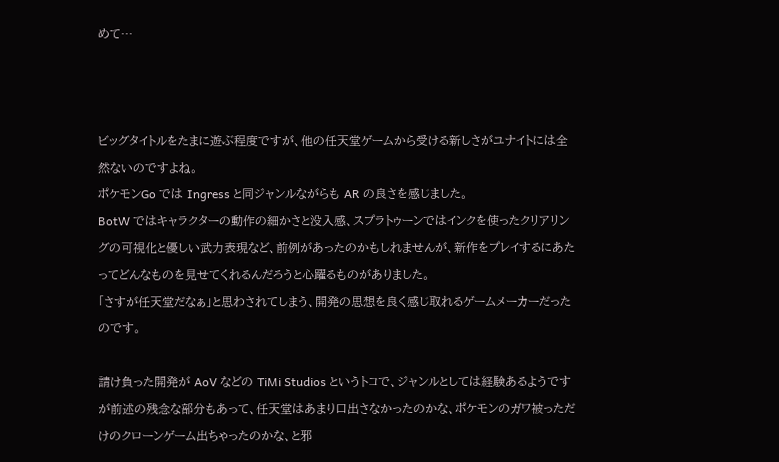めて…



ビッグタイトルをたまに遊ぶ程度ですが、他の任天堂ゲームから受ける新しさがユナイトには全然ないのですよね。
ポケモンGo では Ingress と同ジャンルながらも AR の良さを感じました。
BotW ではキャラクターの動作の細かさと没入感、スプラトゥーンではインクを使ったクリアリングの可視化と優しい武力表現など、前例があったのかもしれませんが、新作をプレイするにあたってどんなものを見せてくれるんだろうと心躍るものがありました。
「さすが任天堂だなぁ」と思わされてしまう、開発の思想を良く感じ取れるゲームメーカーだったのです。

請け負った開発が AoV などの TiMi Studios というトコで、ジャンルとしては経験あるようですが前述の残念な部分もあって、任天堂はあまり口出さなかったのかな、ポケモンのガワ被っただけのクローンゲーム出ちゃったのかな、と邪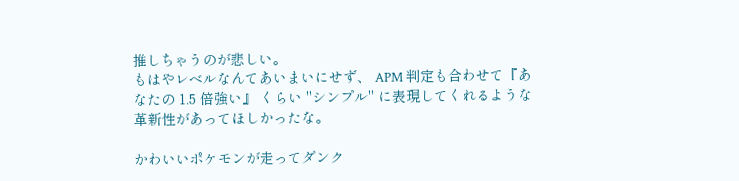推しちゃうのが悲しい。
もはやレベルなんてあいまいにせず、 APM 判定も合わせて『あなたの 1.5 倍強い』 くらい "シンプル" に表現してくれるような革新性があってほしかったな。

かわいいポケモンが走ってダンク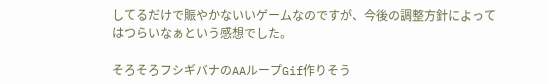してるだけで賑やかないいゲームなのですが、今後の調整方針によってはつらいなぁという感想でした。

そろそろフシギバナのAAループGif作りそう